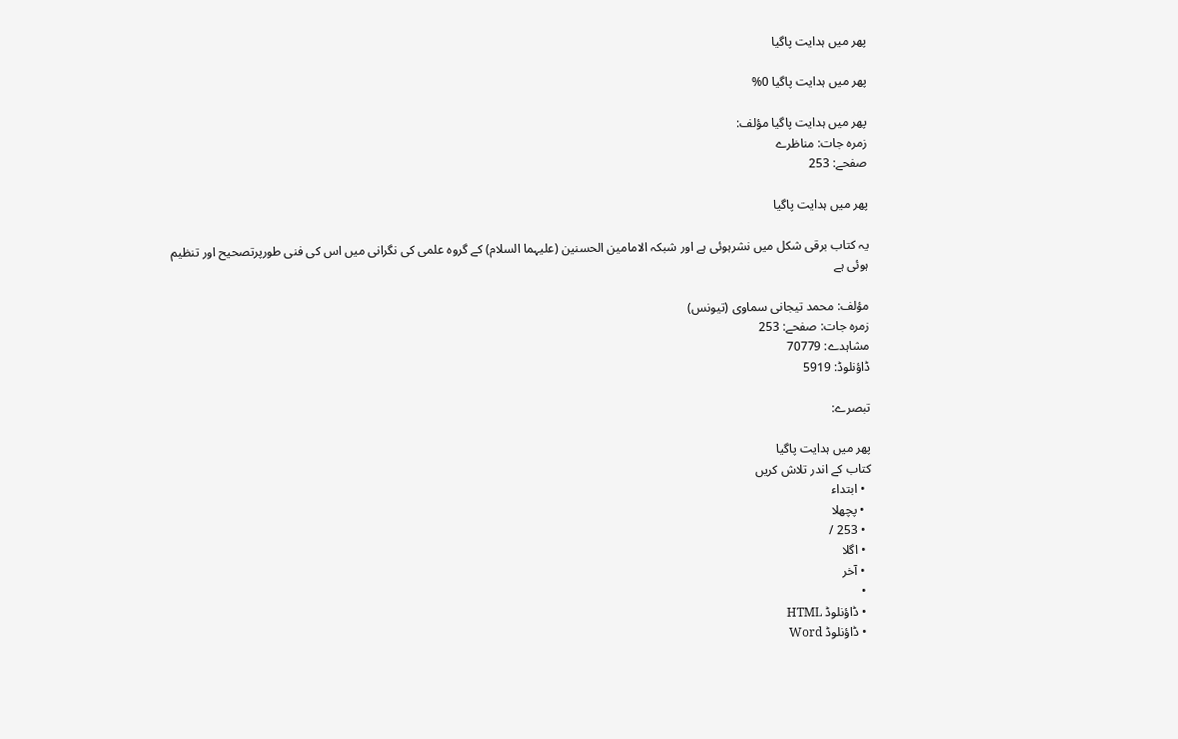پھر میں ہدایت پاگیا

پھر میں ہدایت پاگیا 0%

پھر میں ہدایت پاگیا مؤلف:
زمرہ جات: مناظرے
صفحے: 253

پھر میں ہدایت پاگیا

یہ کتاب برقی شکل میں نشرہوئی ہے اور شبکہ الامامین الحسنین (علیہما السلام) کے گروہ علمی کی نگرانی میں اس کی فنی طورپرتصحیح اور تنظیم ہوئی ہے

مؤلف: محمد تیجانی سماوی (تیونس)
زمرہ جات: صفحے: 253
مشاہدے: 70779
ڈاؤنلوڈ: 5919

تبصرے:

پھر میں ہدایت پاگیا
کتاب کے اندر تلاش کریں
  • ابتداء
  • پچھلا
  • 253 /
  • اگلا
  • آخر
  •
  • ڈاؤنلوڈ HTML
  • ڈاؤنلوڈ Word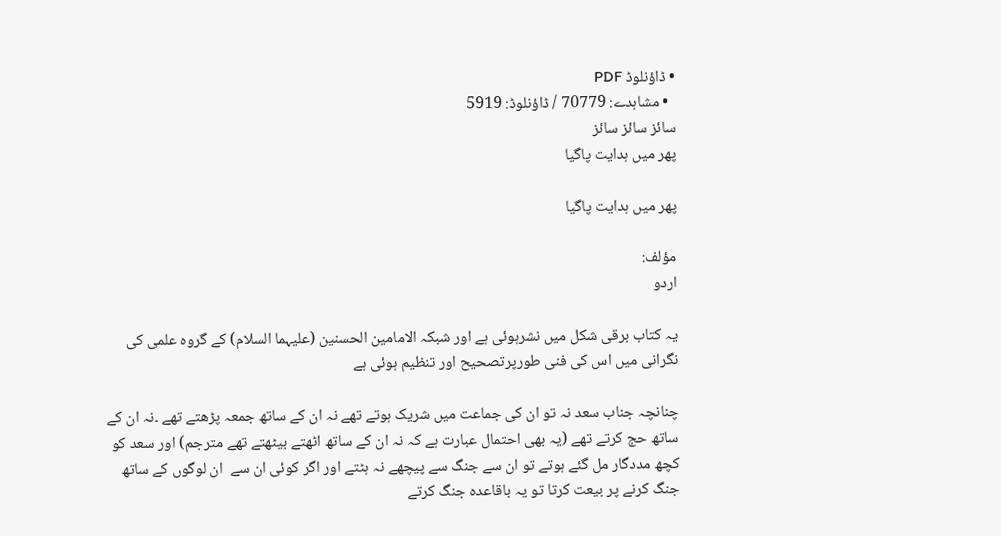• ڈاؤنلوڈ PDF
  • مشاہدے: 70779 / ڈاؤنلوڈ: 5919
سائز سائز سائز
پھر میں ہدایت پاگیا

پھر میں ہدایت پاگیا

مؤلف:
اردو

یہ کتاب برقی شکل میں نشرہوئی ہے اور شبکہ الامامین الحسنین (علیہما السلام) کے گروہ علمی کی نگرانی میں اس کی فنی طورپرتصحیح اور تنظیم ہوئی ہے

چنانچہ جناب سعد نہ تو ان کی جماعت میں شریک ہوتے تھے نہ ان کے ساتھ جمعہ پڑھتے تھے ۔نہ ان کے ساتھ حج کرتے تھے (یہ بھی احتمال عبارت ہے کہ نہ ان کے ساتھ اٹھتے بیٹھتے تھے مترجم) اور سعد کو کچھ مددگار مل گئے ہوتے تو ان سے جنگ سے پیچھے نہ ہٹتے اور اگر کوئی ان سے  ان لوگوں کے ساتھ جنگ کرنے پر بیعت کرتا تو یہ باقاعدہ جنگ کرتے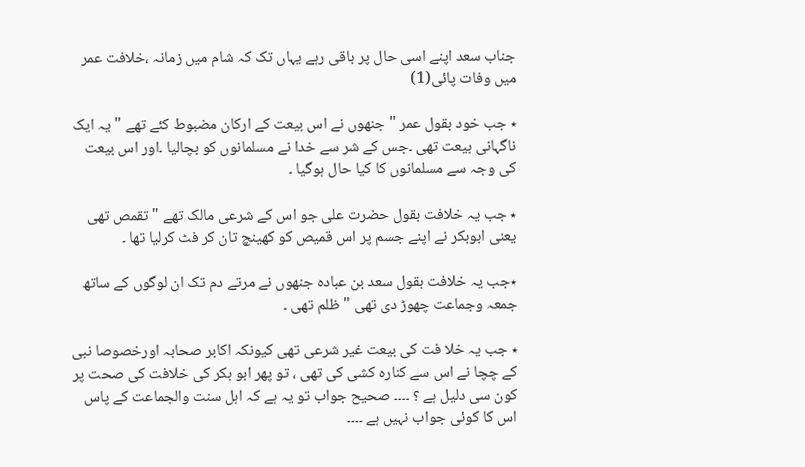جناب سعد اپنے اسی حال پر باقی رہے یہاں تک کہ شام میں زمانہ ،خلافت عمر میں وفات پائی(1)

٭ جب خود بقول عمر "جنھوں نے اس بیعت کے ارکان مضبوط کئے تھے "یہ ایک ناگہانی بیعت تھی ۔جس کے شر سے خدا نے مسلمانوں کو بچالیا ۔اور اس بیعت کی وجہ سے مسلمانوں کا کیا حال ہوگیا ۔

٭ جب یہ خلافت بقول حضرت علی جو اس کے شرعی مالک تھے " تقمص تھی یعنی ابوبکر نے اپنے جسم پر اس قمیص کو کھینچ تان کر فٹ کرلیا تھا ۔

٭جب یہ خلافت بقول سعد بن عبادہ جنھوں نے مرتے دم تک ان لوگوں کے ساتھ جمعہ وجماعت چھوڑ دی تھی " ظلم تھی ۔

٭ جب یہ خلا فت کی بیعت غیر شرعی تھی کیونکہ اکابر صحابہ اورخصوصا نبی کے چچا نے اس سے کنارہ کشی کی تھی ، تو پھر ابو بکر کی خلافت کی صحت پر کون سی دلیل ہے ؟ ۔۔۔۔ صحیح جواب تو یہ ہے کہ اہل سنت والجماعت کے پاس اس کا کوئی جواب نہیں ہے ۔۔۔۔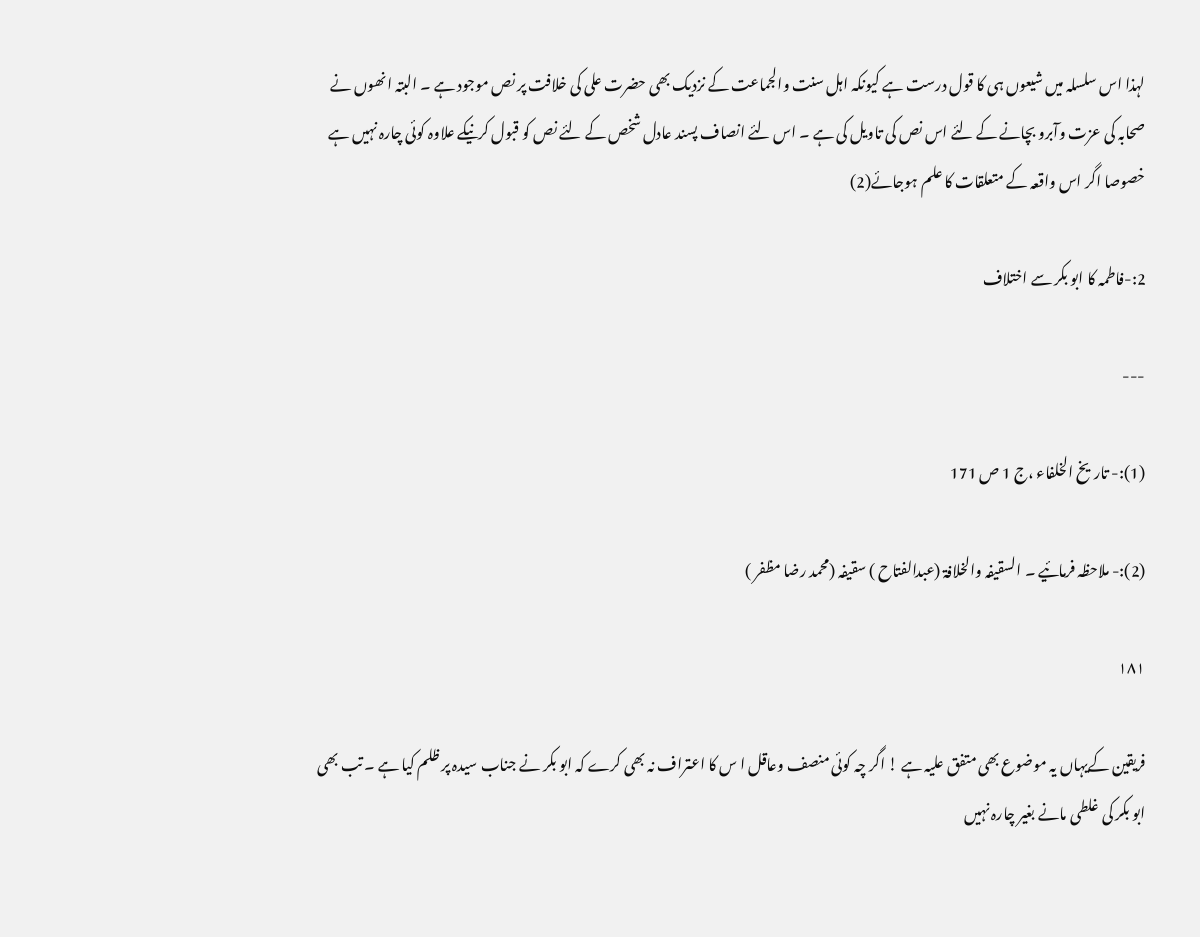لہذا اس سلسلہ میں شیعوں ہی کا قول درست ہے کیونکہ اہل سنت والجماعت کے نزدیک بھی حضرت علی کی خلافت پر نص موجود ہے ۔ البتہ انھوں نے صحابہ کی عزت وآبرو بچانے کے لئے اس نص کی تاویل کی ہے ۔ اس لئے انصاف پسند عادل شخص کے لئے نص کو قبول کرنیکے علاوہ کوئی چارہ نہیں ہے خصوصا اگر اس واقعہ کے متعلقات کا علم ہوجائے(2)

2:-فاطمہ کا ابو بکر سے اختلاف

---

(1):- تاریخ الخلفاء ،ج 1 ص 171

(2):- ملاحظہ فرمائیے ۔ السقیفہ والخلافۃ (عبدالفتاح ) سقیفہ (محمد رضا مظفر )

۱۸۱

فریقین کےیہاں یہ موضوع بھی متفق علیہ ہے ! اگر چہ کوئی منصف وعاقل ا س کا اعتراف نہ بھی کرے کہ ابو بکر نے جناب سیدہ پر ظلم کیا ہے ۔ تب بھی ابو بکر کی غلطی مانے بغیر چارہ نہیں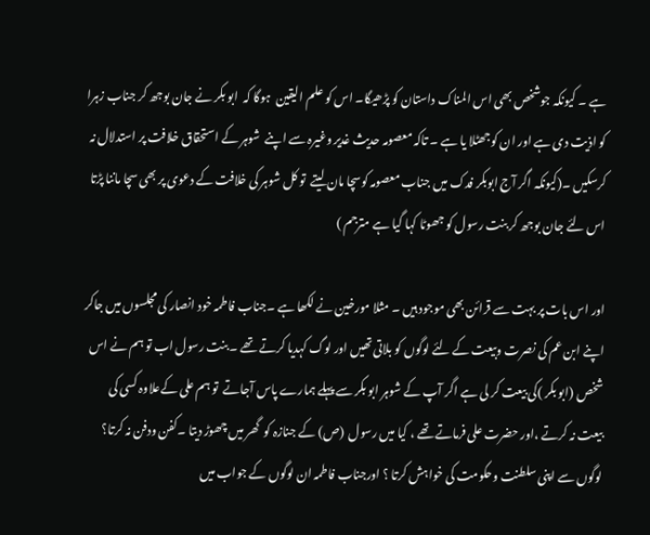ہے ۔ کیونکہ جوشخص بھی اس المناک داستان کو پڑھیگا۔ اس کو علم الیقین  ہوگا کہ  ابو بکر نے جان بوجھ کر جناب زہرا کو اذیت دی ہے اور ان کوجھٹلا یا ہے ۔ تاکہ معصومہ حدیث غدیر وغیرہ سے اپنے  شوہر کے استحقاق خلافت پر استدلال نہ کرسکیں ۔(کیونکہ اگر آج ابوبکر فدک میں جناب معصومہ کوسچا مان لیتے  تو کل شوہر کی خلافت کے دعوی پر بھی سچا ماننا پڑتا  اس لئے جان بوجھ کر بنت رسول کو جھوٹا کہا گیا ہے مترجم )

اور اس بات پر بہت سے قرائن بھی موجود ہیں ۔ مثلا مورخین نے لکھا ہے ۔جناب فاطمہ خود انصار کی مجلسوں میں جاکر اپنے ابن عم کی نصرت وبیعت کے لئے لوگوں کو بلاتی تھیں اور لوگ کہدیا کرتے تھے ۔ بنت رسول اب تو ہم نے اس شخص (ابو بکر )کی بیعت کر لی ہے اگر آپ کے شوہر ابو بکر سے پہلے ہمارے پاس آجاتے  تو ہم علی کےعلاوہ کسی کی بیعت نہ کرتے ،اور حضرت علی فرماتے تھے ، کیا میں رسول  (ص) کے جنازہ کو  گھر میں چھوڑ دیتا ۔کفن ودفن نہ کرتا؟ لوگوں سے اپنی سلطنت وحکومت کی خواہش کرتا ؟ اورجناب فاطمہ ان لوگوں کے جواب میں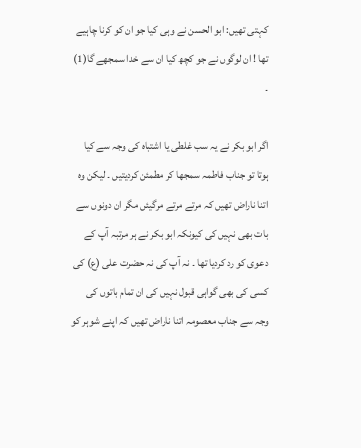کہتی تھیں: ابو الحسن نے وہی کیا جو ان کو کرنا چاہیے تھا ! ان لوگوں نے جو کچھ کیا ان سے خدا سمجھے گا(1) ۔

اگر ابو بکر نے یہ سب غلطی یا اشتباہ کی وجہ سے کیا ہوتا تو جناب فاطمہ سمجھا کر مطمئن کردیتیں ۔ لیکن وہ اتنا ناراض تھیں کہ مرتے مرتے مرگیئں مگر ان دونوں سے بات بھی نہیں کی کیونکہ ابو بکر نے ہر مرتبہ آپ کے دعوی کو رد کردیا تھا ۔ نہ آپ کی نہ حضرت علی (ع) کی کسی کی بھی گواہی قبول نہیں کی ان تمام باتوں کی وجہ سے جناب معصومہ اتنا ناراض تھیں کہ اپنے شوہر کو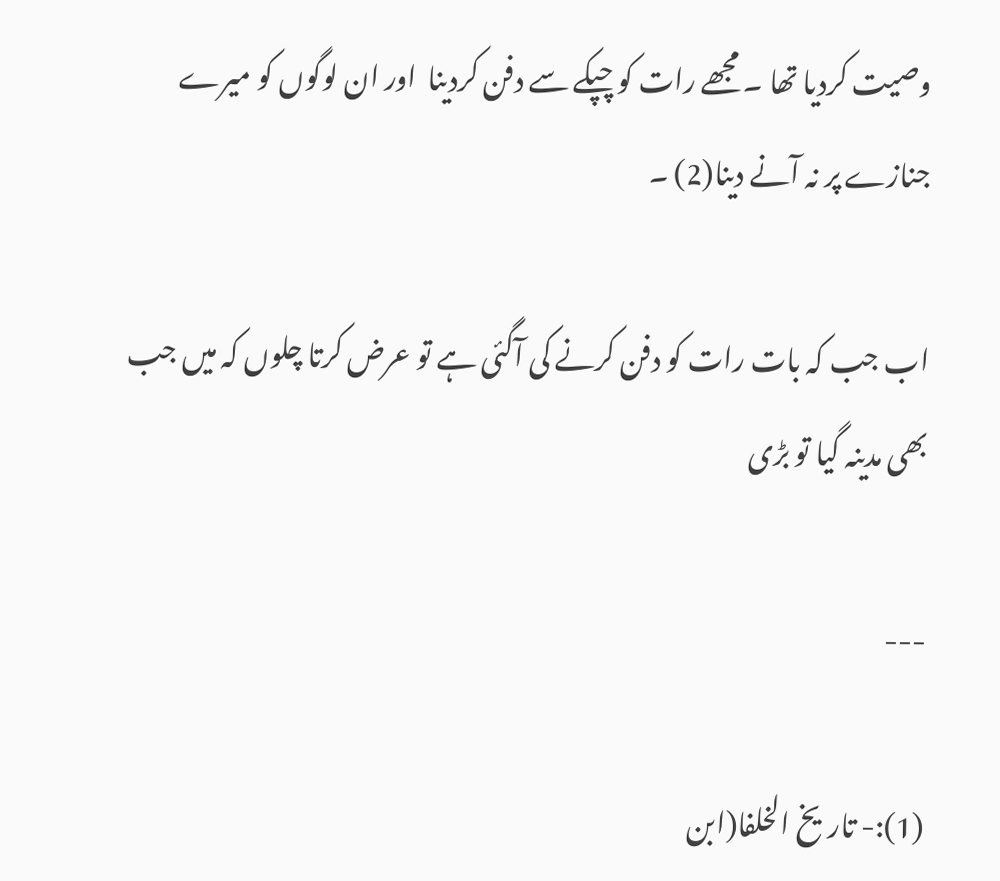وصیت کردیا تھا ۔ مجھے رات کو چپکے سے دفن کردینا  اور ان لوگوں کو میرے جنازے پر نہ آنے دینا(2) ۔

اب جب کہ بات رات کو دفن کرنے کی آگئی ہے تو عرض کرتا چلوں کہ میں جب بھی مدینہ گیا تو بڑی

---

(1):- تاریخ الخلفا(ابن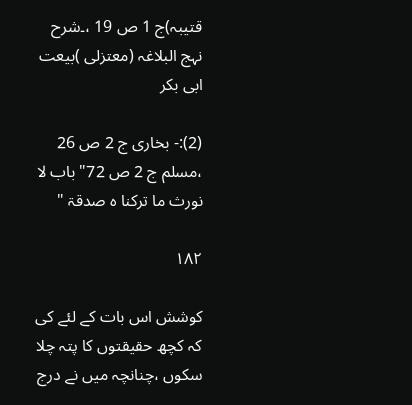قتیبہ)ج 1 ص 19 ،۔شرح نہج البلاغہ (معتزلی )بیعت ابی بکر

(2):- بخاری ج 2 ص 26 ،مسلم ج 2 ص 72" باب لا نورث ما ترکنا ہ صدقۃ "

۱۸۲

کوشش اس بات کے لئے کی کہ کچھ حقیقتوں کا پتہ چلا سکوں ،چنانچہ میں نے درج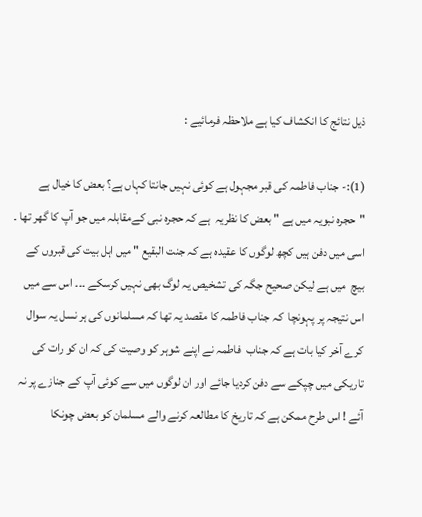ذیل نتائج کا انکشاف کیا ہے ملاحظہ فرمائیے :

(1):- جناب فاطمہ کی قبر مجہول ہے کوئی نہیں جانتا کہاں ہے؟ بعض کا خیال ہے "حجرہ نبویہ میں ہے " بعض کا نظریہ  ہے کہ حجرہ نبی کےمقابلہ میں جو آپ کا گھر تھا ۔ اسی میں دفن ہیں کچھ لوگوں کا عقیدہ ہے کہ جنت البقیع " میں اہل بیت کی قبروں کے بیچ  میں ہے لیکن صحیح جگہ کی تشخیص یہ لوگ بھی نہیں کرسکے ۔۔۔ اس سے میں اس نتیجہ پر پہونچا  کہ جناب فاطمہ کا مقصد یہ تھا کہ مسلمانوں کی ہر نسل یہ سوال کرے آخر کیا بات ہے کہ جناب  فاطمہ نے اپنے شوہر کو وصیت کی کہ ان کو رات کی تاریکی میں چپکے سے دفن کردیا جائے اور ان لوگوں میں سے کوئی آپ کے جنازے پر نہ آئے ! اس طرح ممکن ہے کہ تاریخ کا مطالعہ کرنے والے مسلمان کو بعض چونکا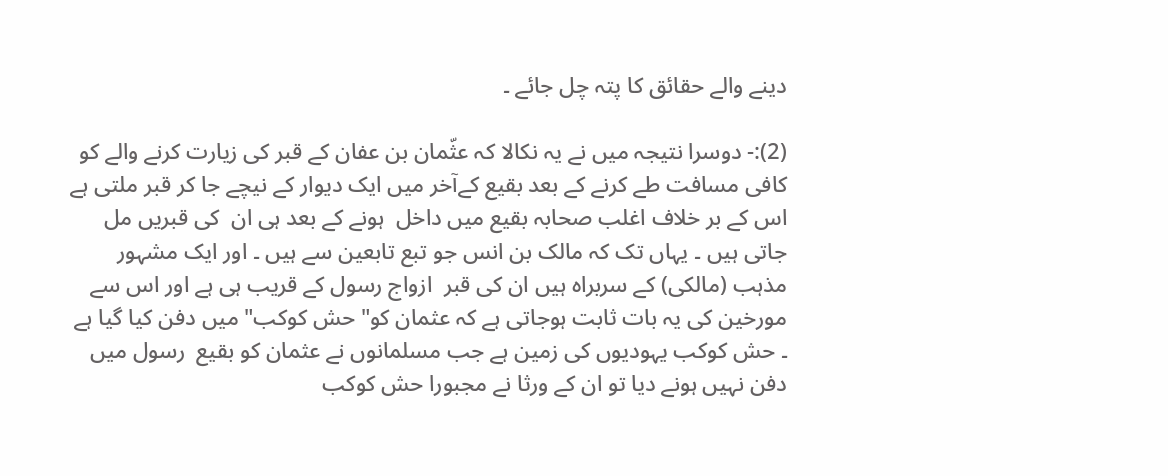دینے والے حقائق کا پتہ چل جائے ۔

(2):- دوسرا نتیجہ میں نے یہ نکالا کہ عثّمان بن عفان کے قبر کی زیارت کرنے والے کو کافی مسافت طے کرنے کے بعد بقیع کےآخر میں ایک دیوار کے نیچے جا کر قبر ملتی ہے اس کے بر خلاف اغلب صحابہ بقیع میں داخل  ہونے کے بعد ہی ان  کی قبریں مل جاتی ہیں ۔ یہاں تک کہ مالک بن انس جو تبع تابعین سے ہیں ۔ اور ایک مشہور مذہب (مالکی) کے سربراہ ہیں ان کی قبر  ازواج رسول کے قریب ہی ہے اور اس سے مورخین کی یہ بات ثابت ہوجاتی ہے کہ عثمان کو" حش کوکب" میں دفن کیا گیا ہے ۔ حش کوکب یہودیوں کی زمین ہے جب مسلمانوں نے عثمان کو بقیع  رسول میں دفن نہیں ہونے دیا تو ان کے ورثا نے مجبورا حش کوکب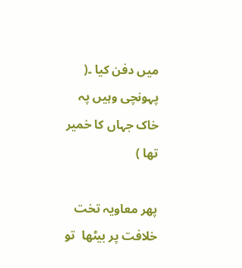میں دفن کیا ۔( پہونچی وہیں پہ خاک جہاں کا خمیر تھا )

پھر معاویہ تخت خلافت پر بیٹھا  تو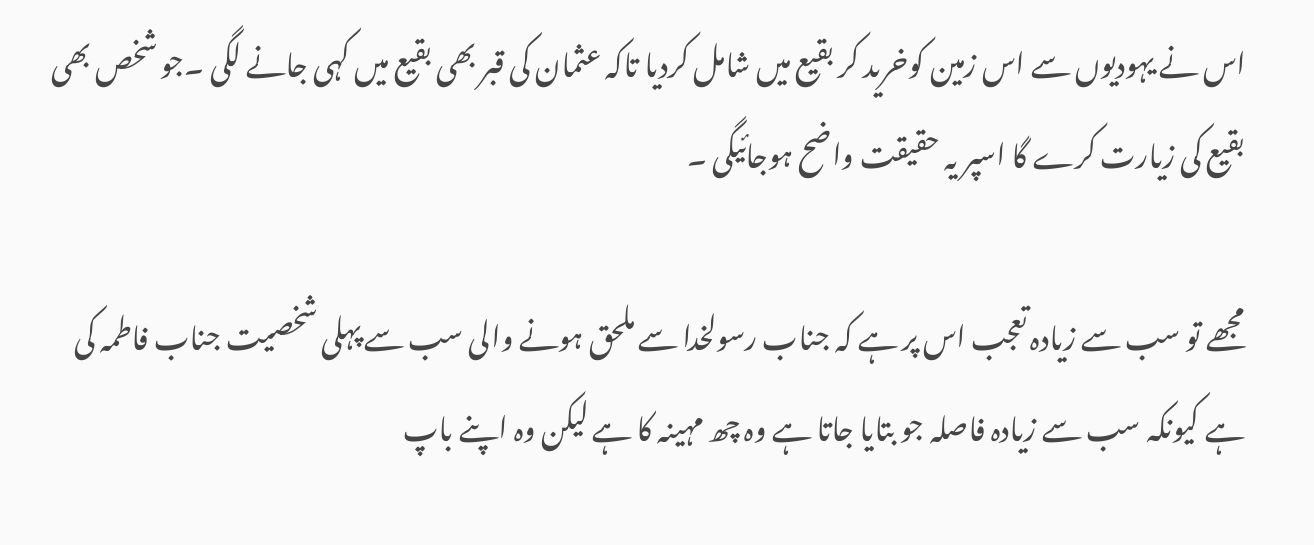اس نے یہودیوں سے اس زمین کوخرید کر بقیع میں شامل کردیا تاکہ عثمان کی قبر بھی بقیع میں کہی جانے لگی ۔جو شخص بھی بقیع کی زیارت کرے گا اسپر یہ حقیقت واضح ہوجائیگی ۔

مجھے تو سب سے زیادہ تعجب اس پر ہے کہ جناب رسولخدا سے ملحق ہونے والی سب سے پہلی شخصیت جناب فاطمہ کی ہے کیونکہ سب سے زیادہ فاصلہ جو بتایا جاتا ہے وہ چھ مہینہ کا ہے لیکن وہ اپنے باپ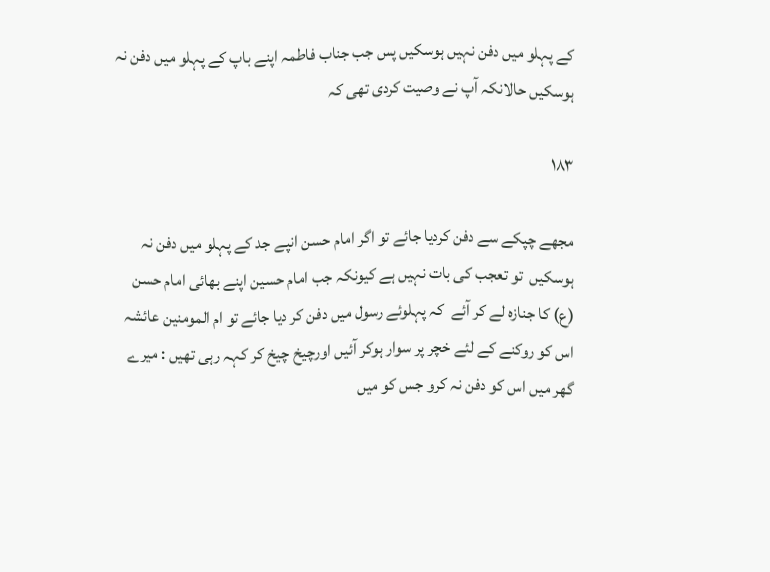کے پہلو میں دفن نہیں ہوسکیں پس جب جناب فاطمہ اپنے باپ کے پہلو میں دفن نہ ہوسکیں حالانکہ آپ نے وصیت کردی تھی کہ

۱۸۳

مجھے چپکے سے دفن کردیا جائے تو اگر امام حسن انپے جد کے پہلو میں دفن نہ ہوسکیں  تو تعجب کی بات نہیں ہے کیونکہ جب امام حسین اپنے بھائی امام حسن (ع) کا جنازہ لے کر آئے  کہ پہلوئے رسول میں دفن کر دیا جائے تو ام المومنین عائشہ اس کو روکنے کے لئے خچر پر سوار ہوکر آئیں اورچیخ چیخ کر کہہ رہی تھیں : میرے گھر میں اس کو دفن نہ کرو جس کو میں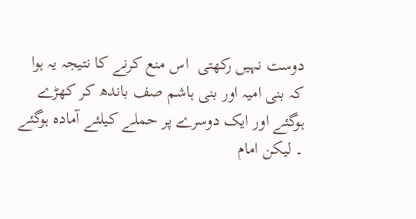دوست نہیں رکھتی  اس منع کرنے کا نتیجہ یہ ہوا کہ بنی امیہ اور بنی ہاشم صف باندھ کر کھڑے ہوگئے اور ایک دوسرے پر حملے کیلئے آمادہ ہوگئے ۔ لیکن امام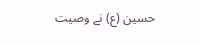حسین (ع) نے وصیت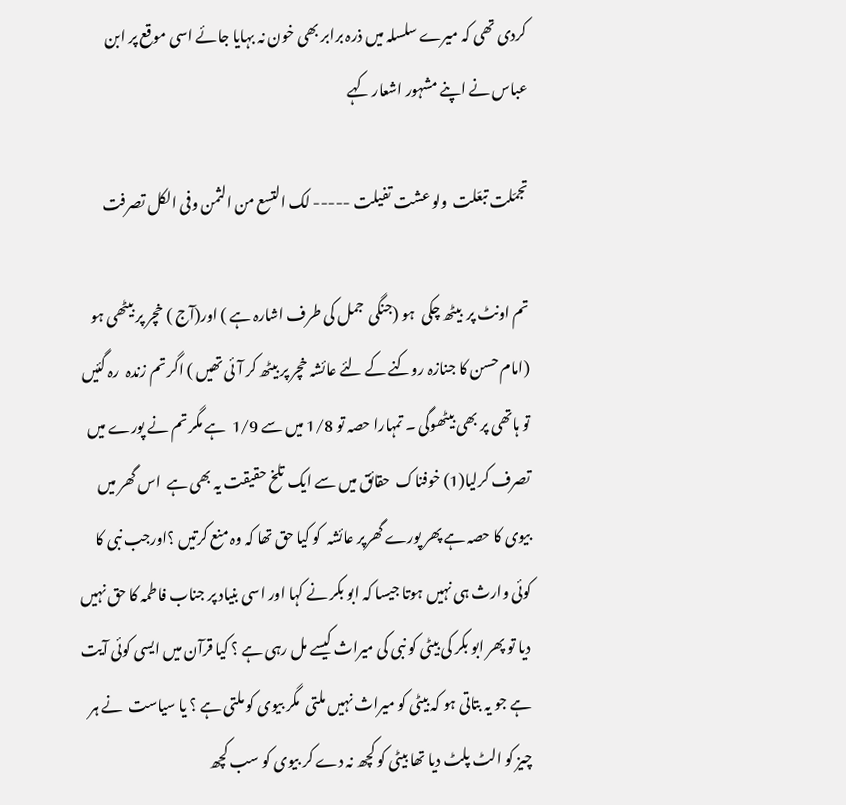کردی تھی کہ میرے سلسلہ میں ذرہ برابر بھی خون نہ بہایا جائے اسی موقع پر ابن عباس نے اپنے مشہور اشعار کہے

تجمّلت تبعّلت  ولو عشت تفیلت ----- لک التسع من الثمن وفی الکل تصرفت

تم اونٹ پر  بیٹھ چکی  ہو (جنگی  جمل کی طرف اشارہ ہے ) اور(آج ) خچر پر بیٹھی ہو (امام حسن کا جنازہ روکنے کے لئے عائشہ خچر پر بیٹھ کر آئی تھیں ) اگر تم زندہ  رہ گئیں تو ہاتھی پر بھی بیٹھوگی ۔ تمہارا حصہ تو 1/8 میں سے 1/9  ہے مگر تم نے پورے میں تصرف کرلیا(1) خوفناک  حقائق میں سے ایک تلخ حقیقت یہ بھی ہے  اس گھر میں بیوی کا حصہ ہے پھر پورے گھرپر عائشہ  کو کیا حق تھا کہ وہ منع کرتیں ؟اورجب نبی کا کوئی وارث ہی نہیں ہوتا جیسا کہ ابو بکر نے کہا اور اسی بنیاد پر جناب فاطمہ کا حق نہیں دیا تو پھر ابو بکر کی بیٹی کو نبی کی میراث کیسے مل رہی ہے ؟ کیا قرآن میں ایسی کوئی آیت ہے جو یہ بتاتی ہو کہ بیٹی کو میراث نہیں ملتی  مگر بیوی کو ملتی ہے ؟ یا سیاست  نے ہر چیز کو الٹ پلٹ دیا تھا بیٹی کو کچھ نہ دے کر بیوی کو سب کچھ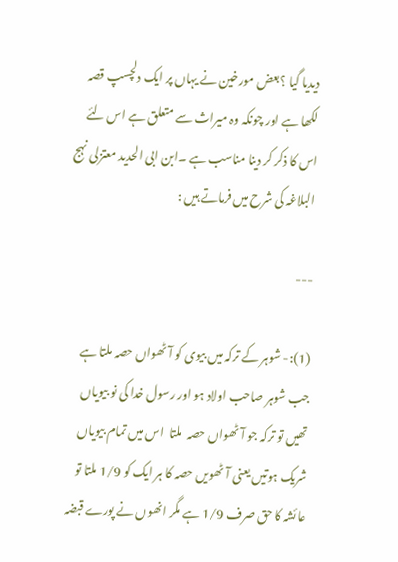دیدیا گیا ؟بعض مورخین نے یہاں پر ایک دلچسپ قصہ لکھا ہے اور چونکہ وہ میراث سے متعلق ہے اس لئے اس کا ذکر کر دینا مناسب ہے ۔ابن ابی الحدید معتزلی نہج البلاغہ کی شرح میں فرماتے ہیں :

---

(1):- شوہر کے ترکہ میں بیوی کو آٹھواں حصہ ملتا ہے جب شوہر صاحب اولاد ہو اور رسول خدا کی نو بیویاں تھیں تو ترکہ جو آٹھواں حصہ  ملتا  اس میں تمام بیویاں  شریک ہوتیں یعنی آٹھویں حصہ کا ہر ایک کو 1/9 ملتا تو عائشہ کا حق صرف 1/9 ہے مگر انھوں نے پورے قبضہ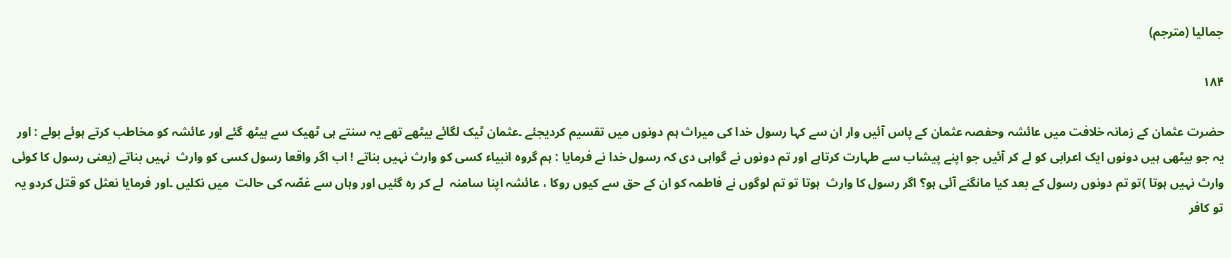جمالیا (مترجم)

۱۸۴

حضرت عثمان کے زمانہ خلافت میں عائشہ وحفصہ عثمان کے پاس آئیں وار ان سے کہا رسول خدا کی میراث ہم دونوں میں تقسیم کردیجئے ۔عثمان ٹیک لگائے بیٹھے تھے یہ سنتے ہی ٹھیک سے بیٹھ گئے اور عائشہ کو مخاطب کرتے ہوئے بولے : اور یہ جو بیٹھی ہیں دونوں ایک اعرابی کو لے کر آئیں جو اپنے پیشاب سے طہارت کرتاہے اور تم دونوں نے گواہی دی کہ رسول خدا نے فرمایا : ہم گروہ انبیاء کسی کو وارث نہیں بناتے ! اب اگر واقعا رسول کسی کو وارث  نہیں بناتے (یعنی رسول کا کوئی وارث نہیں ہوتا )تو تم دونوں رسول کے بعد کیا مانگنے آئی ہو؟ اگر رسول کا وارث  ہوتا تو تم لوگوں نے فاطمہ کو ان کے حق سے کیوں روکا ، عائشہ اپنا سامنہ  لے کر رہ گئیں اور وہاں سے غصّہ کی حالت  میں نکلیں ۔اور فرمایا نعثل کو قتل کردو یہ تو کافر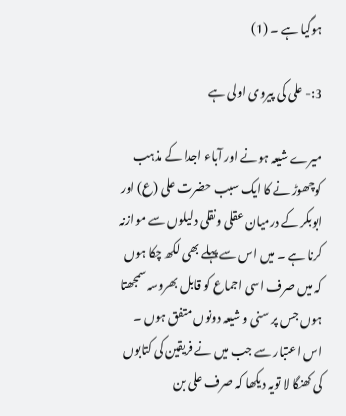ہوگیا ہے ۔ (1)

3:- علی کی پیروی اولی ہے

میرے شیعہ ہونے اور آباء اجدا کے مذہب کوچھوڑ نے کا ایک سبب حضرت علی (ع) اور ابوبکر کے درمیان عقلی ونقلی دلیلوں سے موازنہ کرنا ہے ۔ میں اس سے پہلے بھی لکھ چکا ہوں کہ میں صرف اسی اجماع کو قابل بھروسہ سمجھتا ہوں جس پر سنی و شیعہ دونوں متفق ہوں ۔ اس اعتبار سے جب میں نے فریقین کی کتابوں کی کھنگا لا تویہ دیکھا کہ صرف علی بن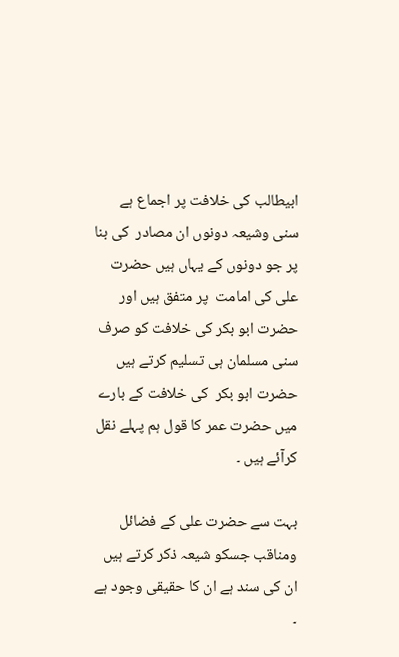ابیطالب کی خلافت پر اجماع ہے سنی وشیعہ دونوں ان مصادر  کی بنا پر جو دونوں کے یہاں ہیں حضرت علی کی امامت  پر متفق ہیں اور حضرت ابو بکر کی خلافت کو صرف سنی مسلمان ہی تسلیم کرتے ہیں حضرت ابو بکر  کی خلافت کے بارے میں حضرت عمر کا قول ہم پہلے نقل کرآئے ہیں ۔

بہت سے حضرت علی کے فضائل ومناقب جسکو شیعہ ذکر کرتے ہیں ان کی سند ہے ان کا حقیقی وجود ہے ۔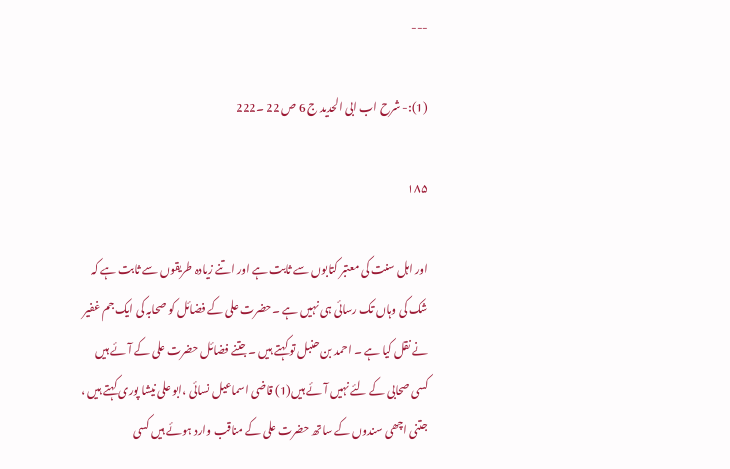---

(1):- شرح اب ابی الحدید ج 6 ص 22 ۔222

۱۸۵

اور اہل سنت کی معتبر کتابوں سے ثابت ہے اور اتنے زیادہ طریقوں سے ثابت ہے کہ شک کی وہاں تک رسائی ہی نہیں ہے ۔حضرت علی کے فضائل کو صحابہ کی ایک جم غفیر نے نقل کیا ہے ۔ احمد بن حنبل تو کہتے ہیں ۔ جتنے فضائل حضرت علی کے آئے ہیں کسی صحابی کے لئے نہیں آئے ہیں(1) قاضی اسماعیل نسائی ،ابو علی نیشا پوری کہتے ہیں ، جتنی اچھی سندوں کے ساتھ حضرت علی کے مناقب وارد ہوئے ہیں کسی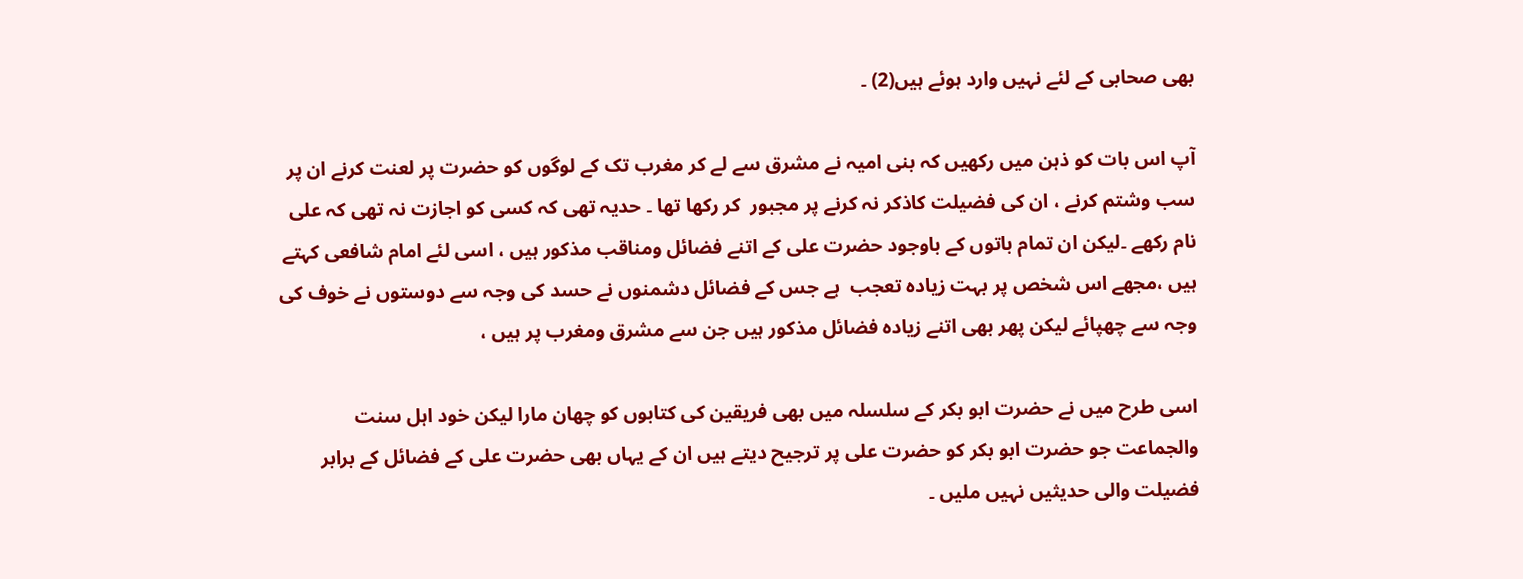بھی صحابی کے لئے نہیں وارد ہوئے ہیں(2) ۔

آپ اس بات کو ذہن میں رکھیں کہ بنی امیہ نے مشرق سے لے کر مغرب تک کے لوگوں کو حضرت پر لعنت کرنے ان پر سب وشتم کرنے ، ان کی فضیلت کاذکر نہ کرنے پر مجبور  کر رکھا تھا ۔ حدیہ تھی کہ کسی کو اجازت نہ تھی کہ علی نام رکھے ۔لیکن ان تمام باتوں کے باوجود حضرت علی کے اتنے فضائل ومناقب مذکور ہیں ، اسی لئے امام شافعی کہتے ہیں ،مجھے اس شخص پر بہت زیادہ تعجب  ہے جس کے فضائل دشمنوں نے حسد کی وجہ سے دوستوں نے خوف کی وجہ سے چھپائے لیکن پھر بھی اتنے زیادہ فضائل مذکور ہیں جن سے مشرق ومغرب پر ہیں ،

اسی طرح میں نے حضرت ابو بکر کے سلسلہ میں بھی فریقین کی کتابوں کو چھان مارا لیکن خود اہل سنت والجماعت جو حضرت ابو بکر کو حضرت علی پر ترجیح دیتے ہیں ان کے یہاں بھی حضرت علی کے فضائل کے برابر فضیلت والی حدیثیں نہیں ملیں ۔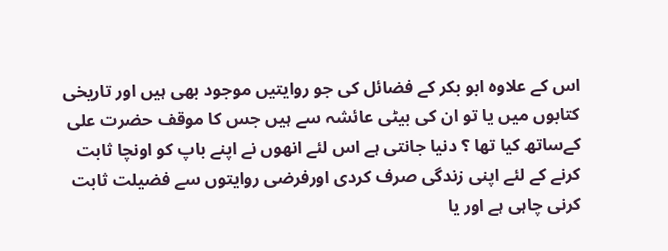اس کے علاوہ ابو بکر کے فضائل کی جو روایتیں موجود بھی ہیں اور تاریخی کتابوں میں یا تو ان کی بیٹی عائشہ سے ہیں جس کا موقف حضرت علی کےساتھ کیا تھا ؟ دنیا جانتی ہے اس لئے انھوں نے اپنے باپ کو اونچا ثابت کرنے کے لئے اپنی زندگی صرف کردی اورفرضی روایتوں سے فضیلت ثابت کرنی چاہی ہے اور یا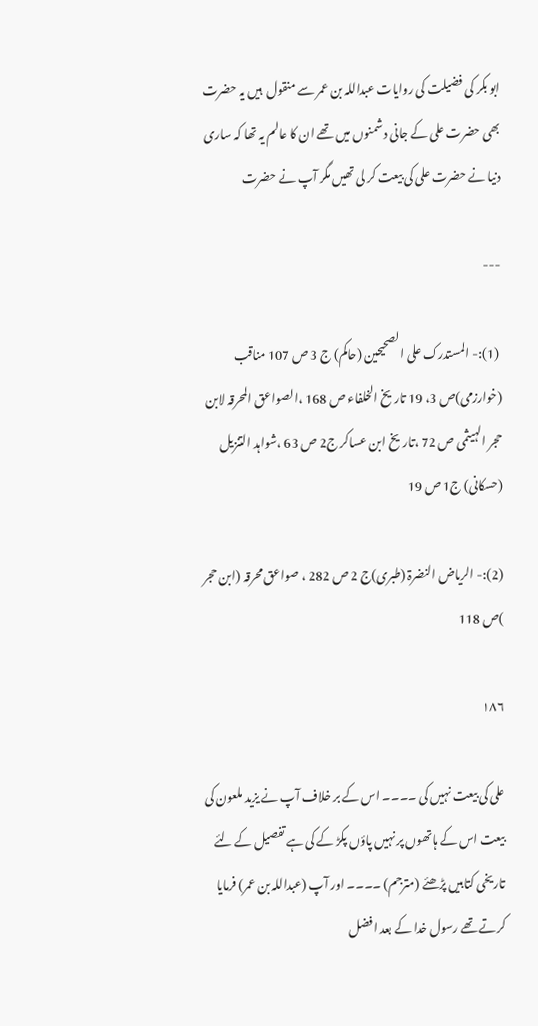ابو بکر کی فضیلت کی روایات عبداللہ بن عمر سے منقول  ہیں یہ حضرت بھی حضرت علی کے جانی دشمنوں میں تھے ان کا عالم یہ تھا کہ ساری دنیا نے حضرت علی کی بیعت کر لی تھیں مگر آپ نے حضرت

---

 (1):- المستدرک علی الصحیحین (حاکم) ج 3 ص 107 مناقب (خوارزمی)ص 3، 19 تاریخ الخلفاء ص 168 ،الصواعق المحرقہ لابن حجر الہیثمی ص 72 ،تاریخ ابن عساکر ج2 ص 63 ،شواہد التنزیل (حسکانی) ج1 ص 19

(2):- الریاض النضرۃ (طبری)ج 2 ص 282 ، صواعق محرقہ (ابن حجر )ص 118

۱۸۶

علی کی بیعت نہیں کی ۔۔۔۔ اس کے بر خلاف آپ نے یزید ملعون کی بیعت اس کے ہاتھوں پر نہیں پاؤں پکڑ کے کی ہے تفصیل کے لئے تاریخی کتابیں پڑھئے (مترجم) ۔۔۔۔ اور آپ (عبداللہ بن عمر) فرمایا کرتے تھے رسول خدا کے بعد افضل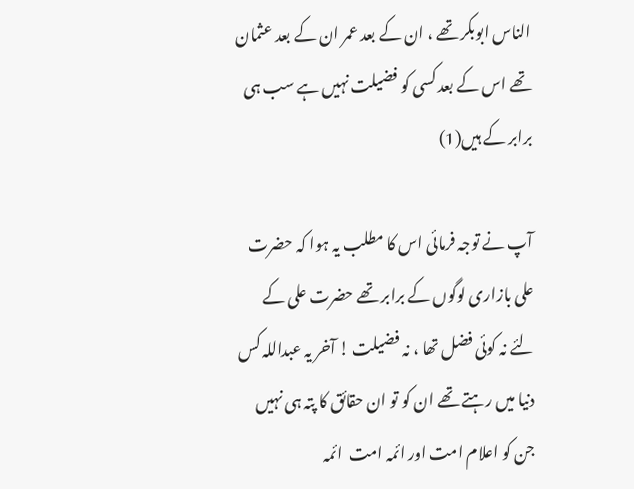الناس ابوبکر تھے ، ان کے بعد عمر ان کے بعد عثمان تھے اس کے بعد کسی کو فضیلت نہیں ہے سب ہی برابر کے ہیں(1)

آپ نے توجہ فرمائی اس کا مطلب یہ ہوا کہ حضرت علی بازاری لوگوں کے برابر تھے حضرت علی کے لئے نہ کوئی فضل تھا ، نہ فضیلت ! آخر یہ عبداللہ کس دنیا میں رہتے تھے ان کو تو ان حقائق کا پتہ ہی نہیں جن کو اعلام امت اور ائمہ امت  ائمہ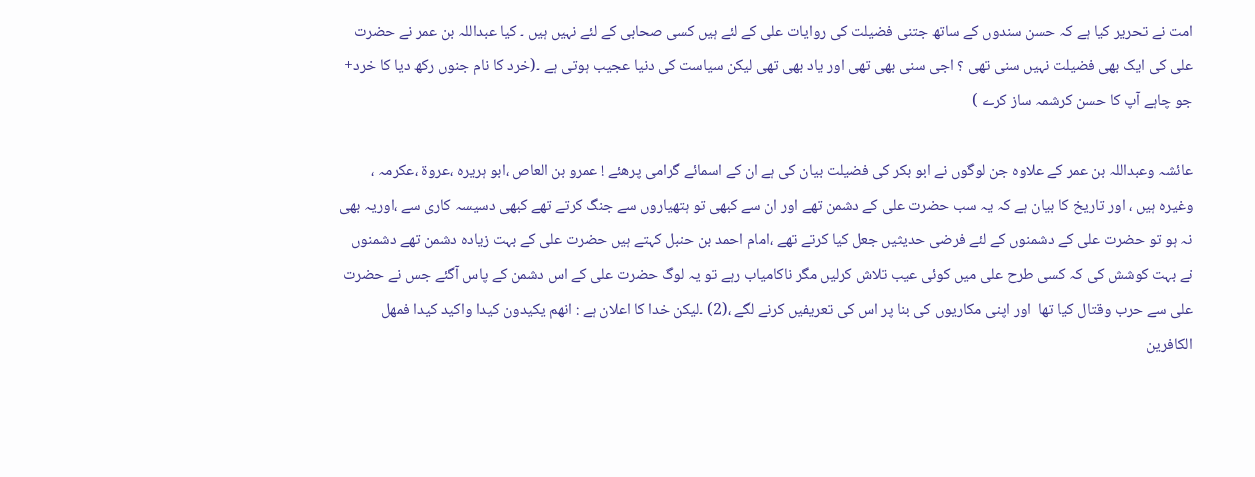امت نے تحریر کیا ہے کہ حسن سندوں کے ساتھ جتنی فضیلت کی روایات علی کے لئے ہیں کسی صحابی کے لئے نہیں ہیں ۔ کیا عبداللہ بن عمر نے حضرت علی کی ایک بھی فضیلت نہیں سنی تھی ؟ اجی سنی بھی تھی اور یاد بھی تھی لیکن سیاست کی دنیا عجیب ہوتی ہے ۔(خرد کا نام جنوں رکھ دیا کا خرد+ جو چاہے آپ کا حسن کرشمہ ساز کرے )

عائشہ وعبداللہ بن عمر کے علاوہ جن لوگوں نے ابو بکر کی فضیلت بیان کی ہے ان کے اسمائے گرامی پرھئے ! عمرو بن العاص ،ابو ہریرہ ،عروۃ ،عکرمہ ، وغیرہ ہیں ، اور تاریخ کا بیان ہے کہ یہ سب حضرت علی کے دشمن تھے اور ان سے کبھی تو ہتھیاروں سے جنگ کرتے تھے کبھی دسیسہ کاری سے ،اوریہ بھی نہ ہو تو حضرت علی کے دشمنوں کے لئے فرضی حدیثیں جعل کیا کرتے تھے ،امام احمد بن حنبل کہتے ہیں حضرت علی کے بہت زیادہ دشمن تھے دشمنوں نے بہت کوشش کی کہ کسی طرح علی میں کوئی عیب تلاش کرلیں مگر ناکامیاب رہے تو یہ لوگ حضرت علی کے اس دشمن کے پاس آگئے جس نے حضرت علی سے حرب وقتال کیا تھا  اور اپنی مکاریوں کی بنا پر اس کی تعریفیں کرنے لگے ،(2) ۔لیکن خدا کا اعلان ہے : انهم یکیدون کیدا واکید کیدا فمهل الکافرین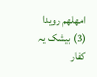امهلهم رویدا (3) بیشک یہ کفار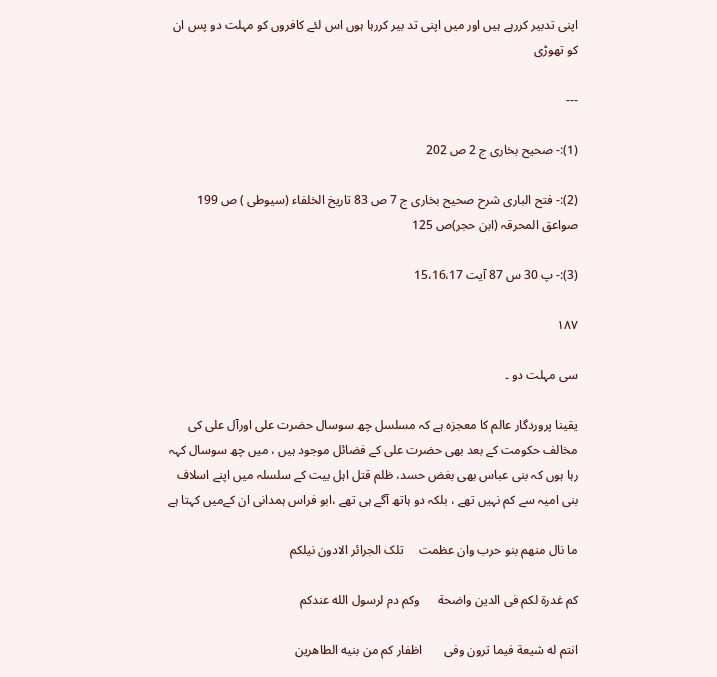اپنی تدبیر کررہے ہیں اور میں اپنی تد بیر کررہا ہوں اس لئے کافروں کو مہلت دو پس ان کو تھوڑی

---

(1):- صحیح بخاری ج 2 ص 202

(2):- فتح الباری شرح صحیح بخاری ج 7 ص 83 تاریخ الخلفاء (سیوطی ) ص 199 صواعق المحرقہ (ابن حجر)ص 125

(3):- پ 30 س 87 آیت 15،16،17

۱۸۷

سی مہلت دو ۔

یقینا پروردگار عالم کا معجزہ ہے کہ مسلسل چھ سوسال حضرت علی اورآل علی کی مخالف حکومت کے بعد بھی حضرت علی کے فضائل موجود ہیں ، میں چھ سوسال کہہ رہا ہوں کہ بنی عباس بھی بغض حسد، ظلم قتل اہل بیت کے سلسلہ میں اپنے اسلاف بنی امیہ سے کم نہیں تھے ، بلکہ دو ہاتھ آگے ہی تھے ،ابو فراس ہمدانی ان کےمیں کہتا ہے

ما نال منهم بنو حرب وان عظمت     تلک الجرائر الادون نیلکم

کم غدرة لکم فی الدین واضحة      وکم دم لرسول الله عندکم

انتم له شیعة فیما ترون وفی       اظفار کم من بنیه الطاهرین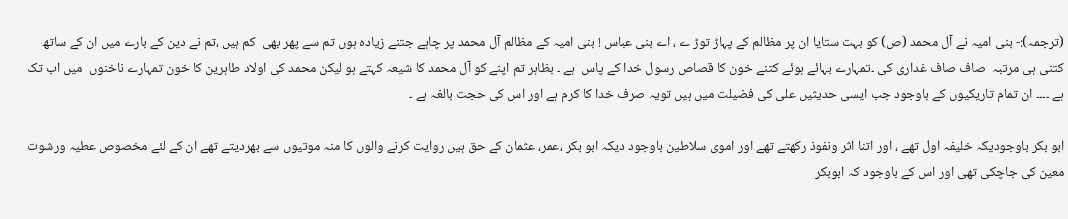(ترجمہ):- بنی امیہ نے آل محمد (ص) کو بہت ستایا ان پر مظالم کے پہاڑ توڑ ے ، اے بنی عباس ! بنی امیہ کے مظالم آل محمد پر چاہے جتنے زیادہ ہوں تم سے پھر بھی  کم ہیں ،تم نے دین کے بارے میں ان کے ساتھ کتنی ہی مرتبہ  صاف صاف غداری کی ۔تمہارے بہائے ہوئے کتنے خون کا قصاص رسول خدا کے پاس  ہے ۔ بظاہر تم اپنے کو آل محمد کا شیعہ کہتے ہو لیکن محمد کی اولاد طاہرین کا خون تمہارے ناخنوں  میں اب تک ہے ۔۔۔۔ ان تمام تاریکیوں کے باوجود جب ایسی حدیثیں علی کی فضیلت میں ہیں تویہ صرف خدا کا کرم ہے اور اس کی حجت بالغہ ہے ۔

ابو بکر باوجودیکہ خلیفہ اول تھے ، اور اتنا اثر ونفوذ رکھتے تھے اور اموی سلاطین باوجود دیکہ ابو بکر ،عمر، عثمان کے حق ہیں روایت کرنے والوں کا منہ موتیوں سے بھردیتے تھے ان کے لئے مخصوص عطیہ ورشوت معین کی جاچکی تھی اور اس کے باوجود کہ ابوبکر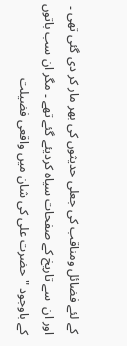کے لئے فضائل ومناقب کی جعلی حدیثوں کی بھر مار کر دی گئی تھی ۔ اور ان  سے تاریخ کے صفحات سیاہ کردیئے گئے تھے ۔ مگر ان سب باتوں کے باوجود "حضرت علی کی شان میں واقعی فضیلت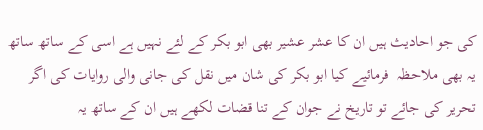کی جو احادیث ہیں ان کا عشر عشیر بھی ابو بکر کے لئے نہیں ہے اسی کے ساتھ ساتھ یہ بھی ملاحظہ  فرمائیے کیا ابو بکر کی شان میں نقل کی جانی والی روایات کی اگر تحریر کی جائے تو تاریخ نے جوان کے تنا قضات لکھے ہیں ان کے ساتھ یہ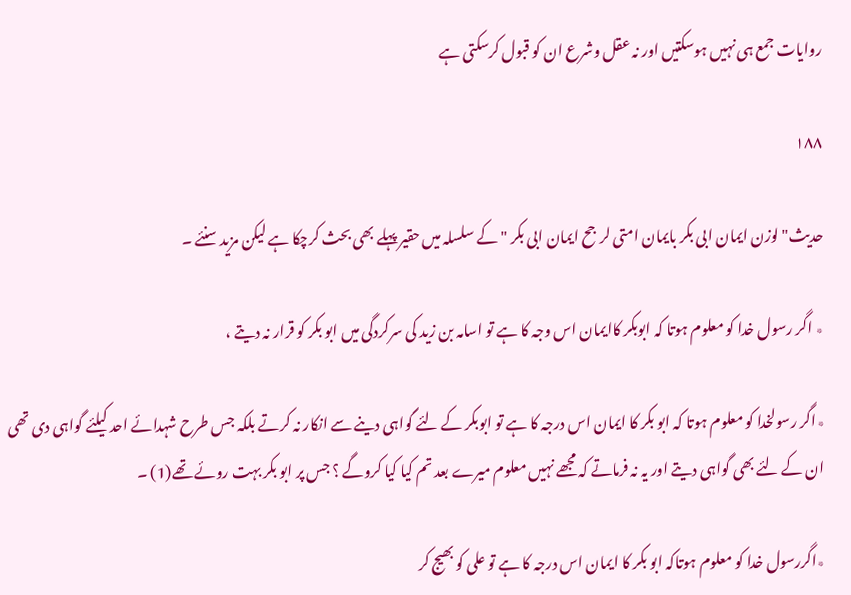روایات جمع ہی نہیں ہوسکتیں اور نہ عقل وشرع ان کو قبول کرسکتی ہے

۱۸۸

حدیث" لوزن ایمان ابی بکر بایمان امتی لرجح ایمان ابی بکر " کے سلسلہ میں حقیر پہلے بھی بحث کرچکا ہے لیکن مزید سنئے ۔

٭ اگر رسول خدا کو معلوم ہوتا کہ ابوبکر کاایمان اس وجہ کا ہے تو اسامہ بن زید کی سرکردگی میں ابو بکر کو قرار نہ دیتے ،

٭اگر رسولخدا کو معلوم ہوتا کہ ابو بکر کا ایمان اس درجہ کا ہے تو ابوبکر کے لئے گواہی دینے سے انکار نہ کرتے بلکہ جس طرح شہدائے احد کیلئے گواہی دی تھی ان کے لئے بھی گواہی دیتے اور یہ نہ فرماتے کہ مجھے نہیں معلوم میرے بعد تم کیا کیا کروگے ؟ جس پر ابو بکر بہت روئے تھے(1) ۔

٭اگررسول خدا کو معلوم ہوتاکہ ابو بکر کا ایمان اس درجہ کا ہے تو علی کو بھیج کر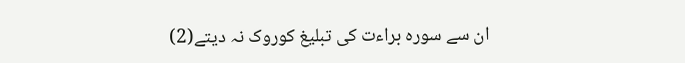ان سے سورہ براءت کی تبلیغ کوروک نہ دیتے(2)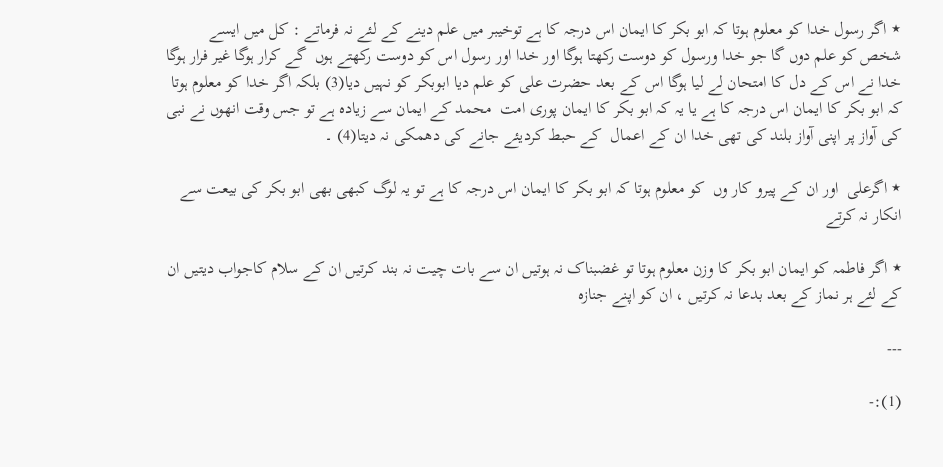٭ اگر رسول خدا کو معلوم ہوتا کہ ابو بکر کا ایمان اس درجہ کا ہے توخیبر میں علم دینے کے لئے نہ فرماتے : کل میں ایسے شخص کو علم دوں گا جو خدا ورسول کو دوست رکھتا ہوگا اور خدا اور رسول اس کو دوست رکھتے ہوں  گے کرار ہوگا غیر فرار ہوگا خدا نے اس کے دل کا امتحان لے لیا ہوگا اس کے بعد حضرت علی کو علم دیا ابوبکر کو نہیں دیا(3) بلکہ اگر خدا کو معلوم ہوتا کہ ابو بکر کا ایمان اس درجہ کا ہے یا یہ کہ ابو بکر کا ایمان پوری امت  محمد کے ایمان سے زیادہ ہے تو جس وقت انھوں نے نبی کی آواز پر اپنی آواز بلند کی تھی خدا ان کے اعمال  کے حبط کردیئے جانے کی دھمکی نہ دیتا(4) ۔

٭ اگرعلی  اور ان کے پیرو کار وں  کو معلوم ہوتا کہ ابو بکر کا ایمان اس درجہ کا ہے تو یہ لوگ کبھی بھی ابو بکر کی بیعت سے انکار نہ کرتے

٭ اگر فاطمہ کو ایمان ابو بکر کا وزن معلوم ہوتا تو غضبناک نہ ہوتیں ان سے بات چیت نہ بند کرتیں ان کے سلام کاجواب دیتیں ان کے لئے ہر نماز کے بعد بدعا نہ کرتیں ، ان کو اپنے جنازہ

---

(1):-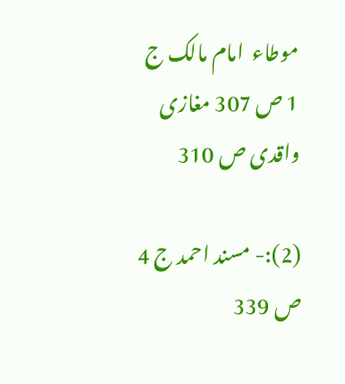موطاء  امام مالک ج 1 ص 307 مغازی واقدی ص 310

(2):- مسند احمد ج 4 ص 339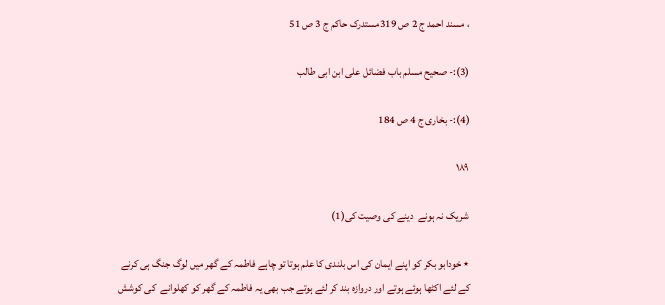، مسند احمد ج 2 ص 319مستدرک حاکم ج 3 ص 51

(3):- صحیح مسلم باب فضائل علی ابن ابی طالب

(4):- بخاری ج 4 ص 184

۱۸۹

شریک نہ ہونے  دینے کی وصیت کی(1)

٭ خودابو بکر کو اپنے ایمان کی اس بلندی کا علم ہوتا تو چاہے فاطمہ کے گھر میں لوگ جنگ ہی کرنے کے لئے اکٹھا ہوئے ہوتے اور دروازہ بند کر لئے ہوتے جب بھی یہ فاطمہ کے گھر کو کھلوانے  کی کوشش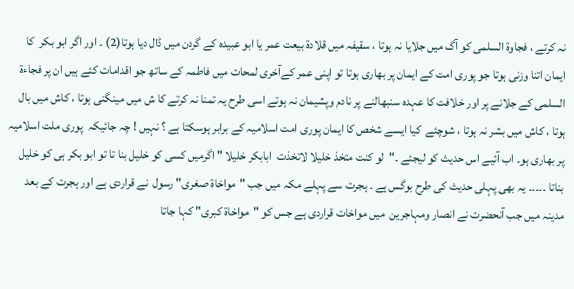نہ کرتے ، فجاوۃ السلمی کو آگ میں جلایا نہ ہوتا ، سقیفہ میں قلادۃ بیعت عمر یا ابو عبیدہ کے گردن میں ڈال دیا ہوتا(2) ۔ اور اگر ابو بکر  کا ایمان اتنا وزنی ہوتا جو پوری امت کے ایمان پر بھاری ہوتا تو اپنی عمر کےآخری لمحات میں فاطمہ کے ساتھ جو اقدامات کئے ہیں ان پر فجاءۃ السلمی کے جلانے پر اور خلافت کا عہدہ سنبھالنے پر نادم وپشیمان نہ ہوتے اسی طرح یہ تمنا نہ کرتے کا ش میں مینگنی ہوتا ، کاش میں بال ہوتا ، کاش میں بشر نہ ہوتا ، شوچئے  کیا ایسے شخص کا ایمان پوری امت اسلامیہ کے برابر ہوسکتا ہے ؟ نہیں ! چہ جائیکہ  پوری ملت اسلامیہ پر بھاری ہو۔ اب آئیے اس حدیث کو لیجئے ۔"لو کنت متخذ خلیلا لاتخذت  ابابکر خلیلا " اگرمیں کسی کو خلیل بنا تا تو ابو بکر ہی کو خلیل بناتا ۔۔۔۔۔ یہ بھی پہلی حدیث کی طرح بوگس ہے ۔ ہجرت سے پہلے مکہ میں جب "مواخاۃ صغری" رسول  نے قراردی ہے اور ہجرت کے بعد مدینہ میں جب آنحضرت نے انصار ومہاجرین  میں مواخات قراردی ہے جس کو "مواخاۃ کبری" کہا جاتا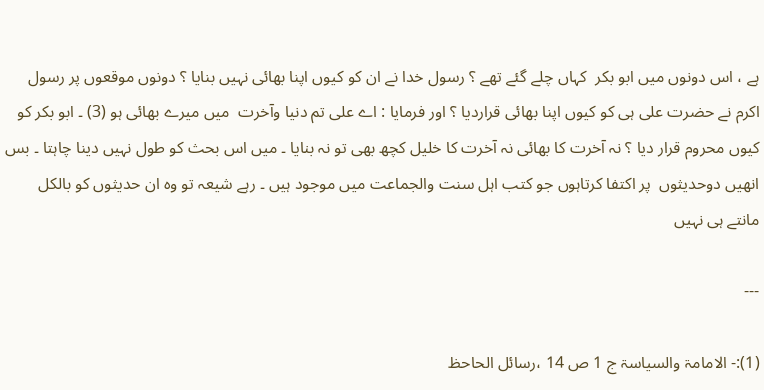ہے ، اس دونوں میں ابو بکر  کہاں چلے گئے تھے ؟ رسول خدا نے ان کو کیوں اپنا بھائی نہیں بنایا ؟ دونوں موقعوں پر رسول اکرم نے حضرت علی ہی کو کیوں اپنا بھائی قراردیا ؟ اور فرمایا : اے علی تم دنیا وآخرت  میں میرے بھائی ہو (3) ۔ ابو بکر کو کیوں محروم قرار دیا ؟ نہ آخرت کا بھائی نہ آخرت کا خلیل کچھ بھی تو نہ بنایا ۔ میں اس بحث کو طول نہیں دینا چاہتا ۔ بس انھیں دوحدیثوں  پر اکتفا کرتاہوں جو کتب اہل سنت والجماعت میں موجود ہیں ۔ رہے شیعہ تو وہ ان حدیثوں کو بالکل مانتے ہی نہیں

---

(1):- الامامۃ والسیاسۃ ج 1 ص 14 ،رسائل الحاحظ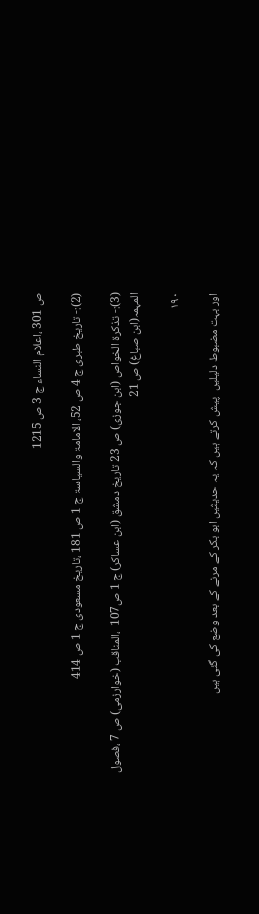ص 301 ،اعلام النساء ج 3 ص 1215

(2):- تاریخ طبری ج 4 ص 52، الامامۃ والسیاسۃ ج 1 ص 181 ،تاریخ مسعودی ج 1 ص 414

(3):- تذکرۃ الخواص (ابن جوزی) ص 23 تاریخ دمشق (ابن عساکر) ج 1 ص107  ،المناقب (خوارزمی) ص 7 ،فصول المہمہ(ابن صباغ) ص 21

۱۹۰

اور بہت مضبوط دلیلیں  پیش کرتے ہیں کہ یہ حدیثیں ابو بکر کے مرنے کے بعد وضع کی گئی ہیں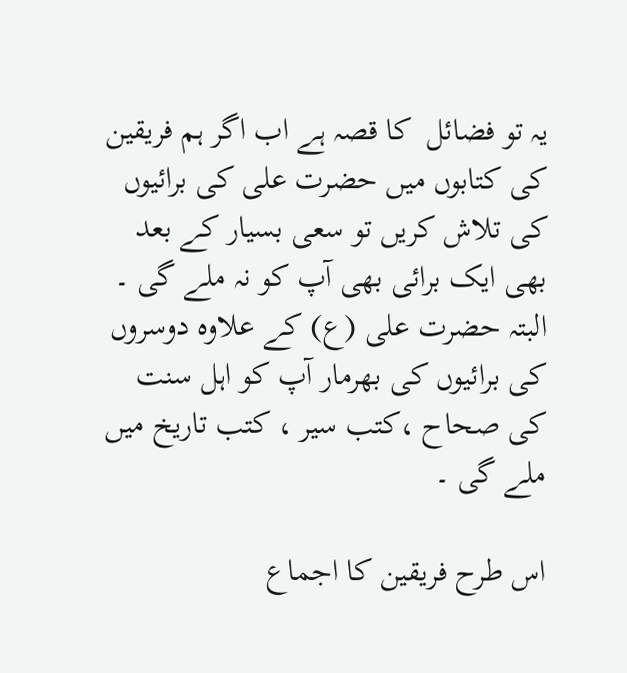یہ تو فضائل  کا قصہ ہے اب اگر ہم فریقین کی کتابوں میں حضرت علی کی برائیوں کی تلاش کریں تو سعی بسیار کے بعد بھی ایک برائی بھی آپ کو نہ ملے گی ۔ البتہ حضرت علی (ع) کے علاوہ دوسروں کی برائیوں کی بھرمار آپ کو اہل سنت کی صحاح ،کتب سیر ، کتب تاریخ میں ملے گی ۔

اس طرح فریقین کا اجماع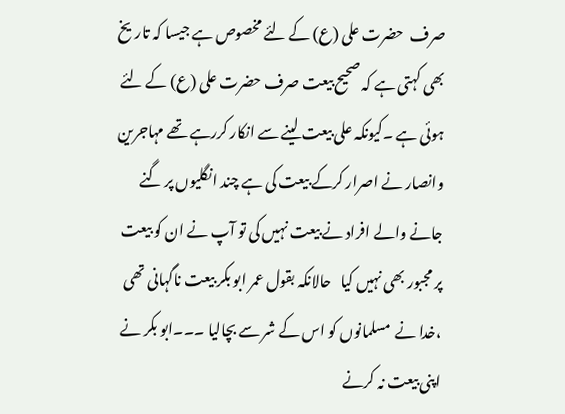صرف  حضرت علی (ع) کے لئے مخصوص ہے جیسا کہ تاریخ بھی کہتی ہے کہ صحیح بیعت صرف حضرت علی (ع) کے لئے ہوئی ہے ۔کیونکہ علی بیعت لینے سے انکار کررہے تھے مہاجرین وانصار نے اصرار کرکے بیعت کی ہے چند انگلیوں پر گنے جانے والے افراد نے بیعت نہیں کی تو آپ نے ان کو بیعت پر مجبور بھی نہیں کیا   حالانکہ بقول عمر ابو بکر بیعت ناگہانی تھی ،خدا نے  مسلمانوں کو اس کے شر سے بچالیا ۔۔۔ابو بکر نے اپنی بیعت نہ کرنے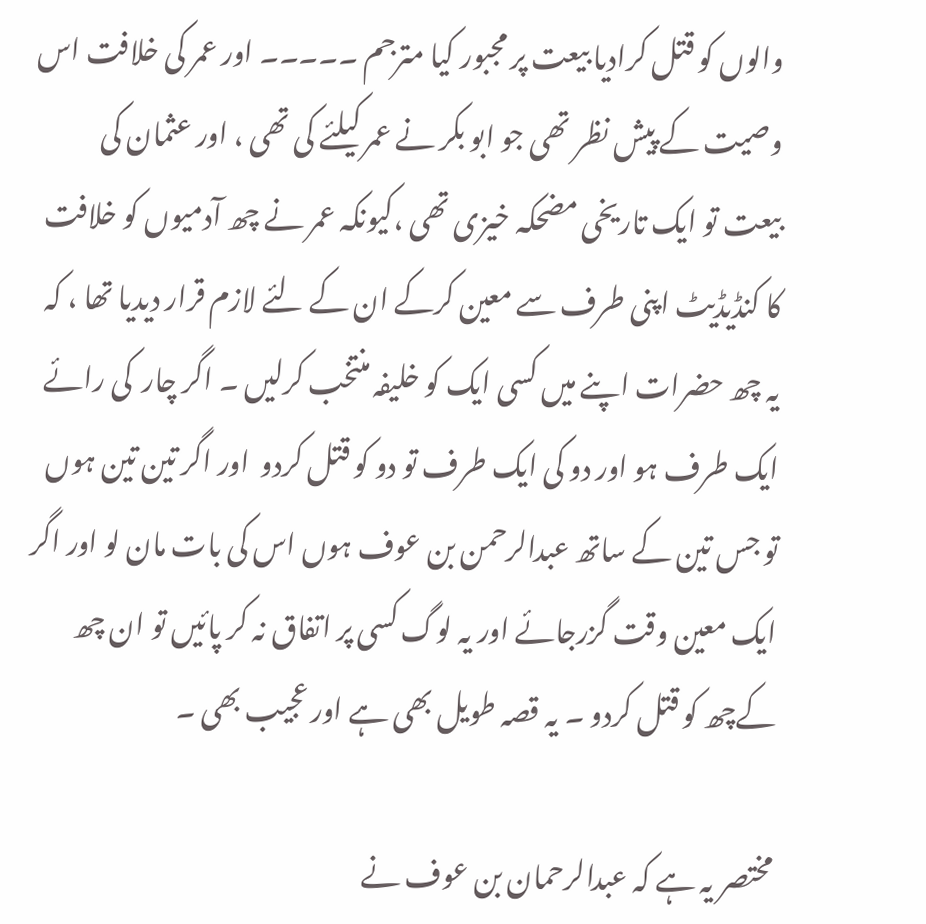والوں کو قتل کرادیا بیعت پر مجبور کیا مترجم ۔۔۔۔۔ اور عمر کی خلافت اس وصیت کے پیش نظر تھی جو ابو بکر نے عمر کیلئے کی تھی ، اور عثمان کی بیعت تو ایک تاریخی مضحکہ خیزی تھی ،کیونکہ عمر نے چھ آدمیوں کو خلافت کا کنڈیڈیٹ اپنی طرف سے معین کرکے ان کے لئے لازم قرار دیدیا تھا ، کہ یہ چھ حضرات اپنے میں کسی ایک کو خلیفہ منتخب کرلیں ۔ اگر چار  کی رائے  ایک طرف ہو اور دو کی ایک طرف تو دو کو قتل کردو  اور اگر تین تین ہوں تو جس تین کے ساتھ عبدالرحمن بن عوف ہوں اس کی بات مان لو اور اگر ایک معین وقت گزرجائے اور یہ لوگ کسی پر اتفاق نہ کر پائیں تو ان چھ  کےچھ کو قتل کردو ۔ یہ قصہ طویل بھی ہے اور عجیب بھی ۔

مختصر یہ ہے کہ عبدالرحمان بن عوف نے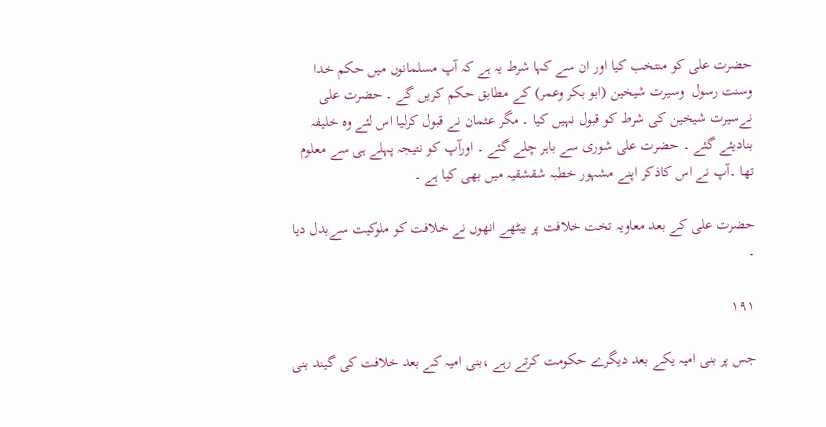حضرت علی کو منتخب کیا اور ان سے کہا شرط یہ ہے کہ آپ مسلمانوں میں حکم خدا وسنت رسول  وسیرت شیخین (ابو بکر وعمر) کے مطابق حکم کریں گے ۔ حضرت علی نےسیرت شیخین کی شرط کو قبول نہیں کیا ۔ مگر عثمان نے قبول کرلیا اس لئے وہ خلیفہ بنادیئے گئے ۔ حضرت علی شوری سے باہر چلے گئے ۔ اورآپ کو نتیجہ پہلے ہی سے معلوم تھا ۔آپ نے اس کاذکر اپنے مشہور خطبہ شقشقیہ میں بھی کیا ہے ۔

حضرت علی کے بعد معاویہ تخت خلافت پر بیٹھے انھوں نے خلافت کو ملوکیت سےبدل دیا ۔

۱۹۱

جس پر بنی امیہ یکے بعد دیگرے حکومت کرتے رہے ،بنی امیہ کے بعد خلافت کی گیند بنی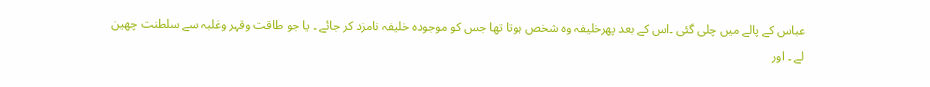عباس کے پالے میں چلی گئی ۔اس کے بعد پھرخلیفہ وہ شخص ہوتا تھا جس کو موجودہ خلیفہ نامزد کر جائے ۔ یا جو طاقت وقہر وغلبہ سے سلطنت چھین لے ۔ اور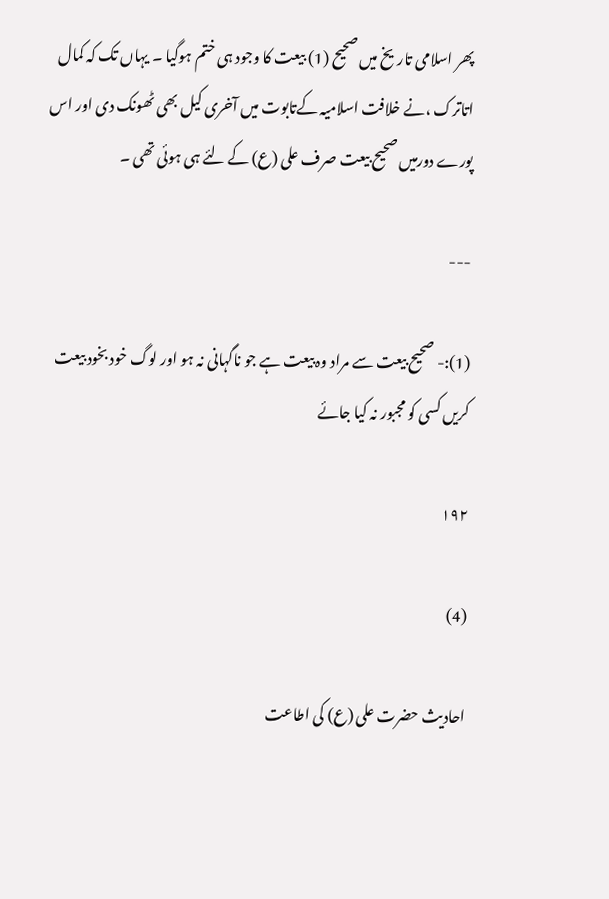پھر اسلامی تاریخ میں صحیح (1) بیعت کا وجود ہی ختم ہوگیا ۔ یہاں تک کہ کمال اتاترک ،نے خلافت اسلامیہ کےتابوت میں آخری کیل بھی ٹھونک دی اور اس پورے دورمیں صحیح بیعت صرف علی (ع) کے لئے ہی ہوئی تھی ۔

---

(1):- صحیح بیعت سے مراد وہ بیعت ہے جو ناگہانی نہ ہو اور لوگ خود بخود بیعت کریں کسی کو مجبور نہ کیا جائے

۱۹۲

(4)

احادیث حضرت علی (ع) کی اطاعت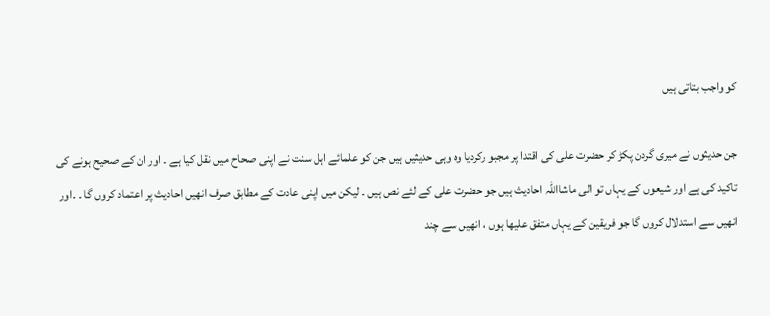کو واجب بتاتی ہیں

جن حدیثوں نے میری گردن پکڑ کر حضرت علی کی اقتدا پر مجبو رکردیا وہ وہی حدیثیں ہیں جن کو علمائے اہل سنت نے اپنی صحاح میں نقل کیا ہے ۔ اور ان کے صحیح ہونے کی تاکید کی ہے اور شیعوں کے یہاں تو الی ماشااللہ احادیث ہیں جو حضرت علی کے لئے نص ہیں ۔ لیکن میں اپنی عادت کے مطابق صرف انھیں احادیث پر اعتماد کروں گا ۔ ۔اور انھیں سے استدلال کروں گا جو فریقین کے یہاں متفق علیھا ہوں ، انھیں سے چند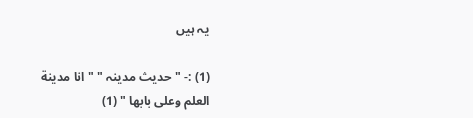یہ ہیں

(1) :- "حدیث مدینہ " " انا مدینة العلم وعلی بابها " (1)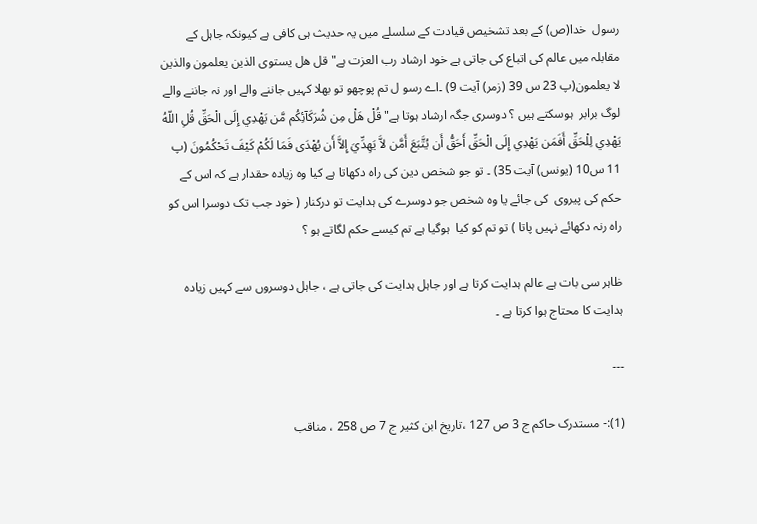رسول  خدا(ص) کے بعد تشخیص قیادت کے سلسلے میں یہ حدیث ہی کافی ہے کیونکہ جاہل کے مقابلہ میں عالم کی اتباع کی جاتی ہے خود ارشاد رب العزت ہے"قل هل یستوی الذین یعلمون والذین لا یعلمون(پ 23 س 39 (زمر) آیت 9) ۔اے رسو ل تم پوچھو تو بھلا کہیں جاننے والے اور نہ جاننے والے لوگ برابر  ہوسکتے ہیں ؟ دوسری جگہ ارشاد ہوتا ہے" قُلْ هَلْ مِن شُرَكَآئِكُم مَّن يَهْدِي إِلَى الْحَقِّ قُلِ اللّهُ يَهْدِي لِلْحَقِّ أَفَمَن يَهْدِي إِلَى الْحَقِّ أَحَقُّ أَن يُتَّبَعَ أَمَّن لاَّ يَهِدِّيَ إِلاَّ أَن يُهْدَى فَمَا لَكُمْ كَيْفَ تَحْكُمُونَ (پ 11 س10 (یونس) آیت 35) ۔ تو جو شخص دین کی راہ دکھاتا ہے کیا وہ زیادہ حقدار ہے کہ اس کے حکم کی پیروی  کی جائے یا وہ شخص جو دوسرے کی ہدایت تو درکنار ( خود جب تک دوسرا اس کو راہ رنہ دکھائے نہیں پاتا ) تو تم کو کیا  ہوگیا ہے تم کیسے حکم لگاتے ہو ؟

ظاہر سی بات ہے عالم ہدایت کرتا ہے اور جاہل ہدایت کی جاتی ہے ، جاہل دوسروں سے کہیں زیادہ ہدایت کا محتاج ہوا کرتا ہے ۔

---

(1):- مستدرک حاکم ج 3 ص 127 ،تاریخ ابن کثیر ج 7 ص 258 ، مناقب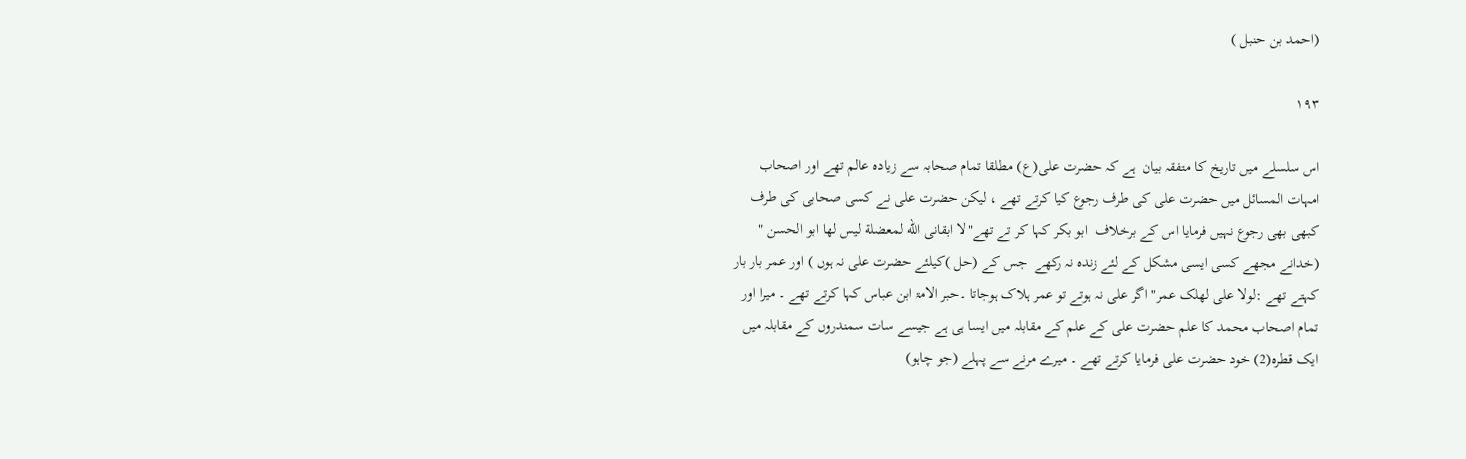(احمد بن حنبل )

۱۹۳

اس سلسلے میں تاریخ کا متفقہ بیان  ہے کہ حضرت علی(ع) مطلقا تمام صحابہ سے زیادہ عالم تھے اور اصحاب امہات المسائل میں حضرت علی کی طرف رجوع کیا کرتے تھے ، لیکن حضرت علی نے کسی صحابی کی طرف کبھی بھی رجوع نہیں فرمایا اس کے برخلاف  ابو بکر کہا کر تے تھے"لا ابقانی الله لمعضلة لیس لها ابو الحسن " (خدانے مجھے کسی ایسی مشکل کے لئے زندہ نہ رکھے  جس کے (حل )کیلئے حضرت علی نہ ہوں ) اور عمر بار بار کہتے تھے :لولا علی لهلک عمر" اگر علی نہ ہوتے تو عمر ہلاک ہوجاتا ۔حبر الامۃ ابن عباس کہا کرتے تھے ۔ میرا اور تمام اصحاب محمد کا علم حضرت علی کے علم کے مقابلہ میں ایسا ہی ہے جیسے سات سمندروں کے مقابلہ میں ایک قطرہ(2) خود حضرت علی فرمایا کرتے تھے ۔ میرے مرنے سے پہلے (جو چاہو)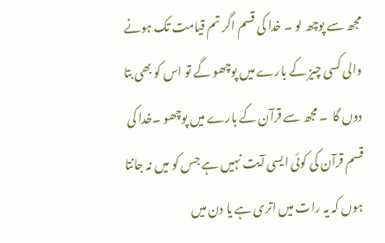مجھ سے پوچھ لو ۔ خدا کی قسم اگر تم قیامت تک ہونے والی کسی چیز کے بارے میں پوچھو گے تو اس کو بھی بتا دوں گا  ۔ مجھ سے قرآن کے بارے میں پوچھو ۔خدا کی قسم قرآن کی کوئی ایسی آیت نہیں ہے جس کو میں نہ جانتا ہوں کہ یہ رات میں اتری ہے یا دن میں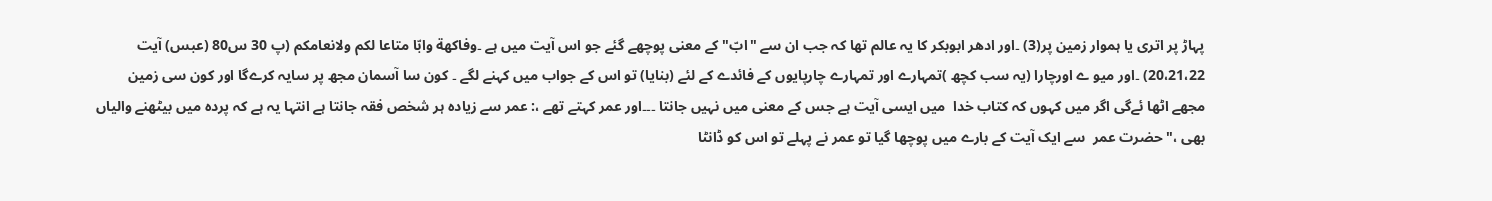پہاڑ پر اتری یا ہموار زمین پر(3) ۔اور ادھر ابوبکر کا یہ عالم تھا کہ جب ان سے "ابّ" کے معنی پوچھے گئے جو اس آیت میں ہے ۔وفاکهة وابّا متاعا لکم ولانعامکم (پ 30 س80 (عبس) آیت 20،21،22) ۔اور میو ے اورچارا (یہ سب کچھ )تمہارے اور تمہارے چارپایوں کے فائدے کے لئے (بنایا) تو اس کے جواب میں کہنے لگے ۔ کون سا آسمان مجھ پر سایہ کرےگا اور کون سی زمین مجھے اٹھا ئےگی اگر میں کہوں کہ کتاب خدا  میں ایسی آیت ہے جس کے معنی میں نہیں جانتا ۔۔۔اور عمر کہتے تھے ،: عمر سے زیادہ ہر شخص فقہ جانتا ہے انتہا یہ ہے کہ پردہ میں بیٹھنے والیاں بھی ،" حضرت عمر  سے ایک آیت کے بارے میں پوچھا گیا تو عمر نے پہلے تو اس کو ڈانٹا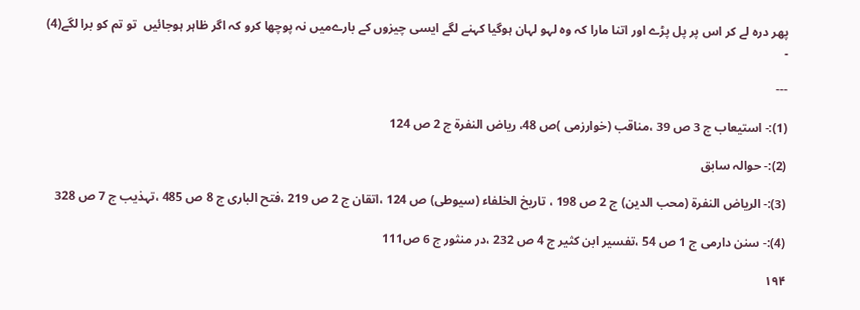پھر درہ لے کر اس پر پل پڑے اور اتنا مارا کہ وہ لہو لہان ہوگیا کہنے لگے ایسی چیزوں کے بارےمیں نہ پوچھا کرو کہ اگر ظاہر ہوجائیں  تو تم کو برا لگے(4) ۔

---

(1):- استیعاب ج 3 ص 39 ،مناقب (خوارزمی )ص 48، ریاض النفرۃ ج 2 ص 124

(2):- حوالہ سابق

(3):- الریاض النفرۃ (محب الدین) ج 2 ص 198 ، تاریخ الخلفاء (سیوطی) ص 124 ،اتقان ج 2 ص 219 ،فتح الباری ج 8 ص 485 ،تہذیب ج 7 ص 328

(4):- سنن دارمی ج 1 ص 54 ،تفسیر ابن کثیر ج 4 ص 232 ،در منثور ج 6 ص111

۱۹۴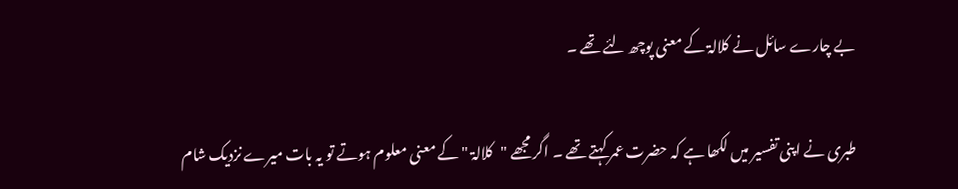بے چارے سائل نے کلالۃ کے معنی پوچھ لئے تھے ۔

طبری نے اپنی تفسیر میں لکھا ہے کہ حضرت عمر کہتے تھے ۔ اگر مجھے "کلالۃ " کے معنی معلوم ہوتے تو یہ بات میرے نزدیک شام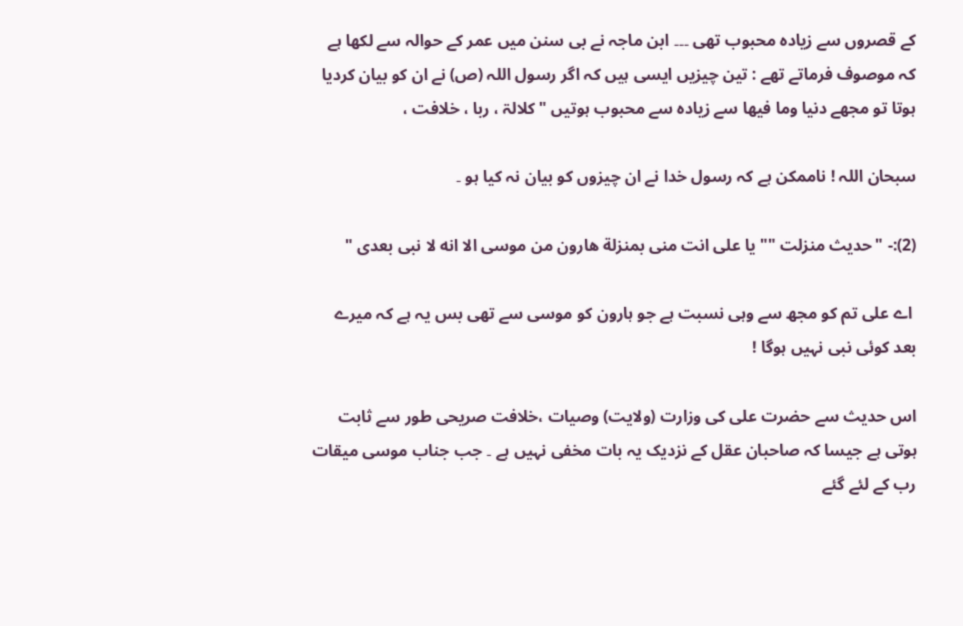کے قصروں سے زیادہ محبوب تھی ۔۔۔ ابن ماجہ نے بی سنن میں عمر کے حوالہ سے لکھا ہے کہ موصوف فرماتے تھے : تین چیزیں ایسی ہیں کہ اگر رسول اللہ (ص) نے ان کو بیان کردیا ہوتا تو مجھے دنیا وما فیھا سے زیادہ سے محبوب ہوتیں " کلالۃ ، ربا ، خلافت ،

سبحان اللہ ! ناممکن ہے کہ رسول خدا نے ان چیزوں کو بیان نہ کیا ہو ۔

(2):- "حدیث منزلت "" یا علی انت منی بمنزلة هارون من موسی الا انه لا نبی بعدی "

 اے علی تم کو مجھ سے وہی نسبت ہے جو ہارون کو موسی سے تھی بس یہ ہے کہ میرے بعد کوئی نبی نہیں ہوگا !

اس حدیث سے حضرت علی کی وزارت (ولایت) وصیات ،خلافت صریحی طور سے ثابت ہوتی ہے جیسا کہ صاحبان عقل کے نزدیک یہ بات مخفی نہیں ہے ۔ جب جناب موسی میقات رب کے لئے گئے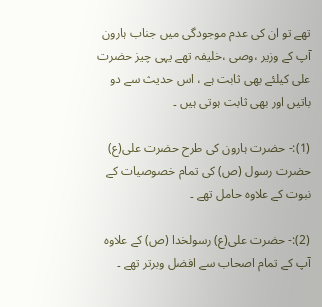تھے تو ان کی عدم موجودگی میں جناب ہارون آپ کے وزیر ،وصی ،خلیفہ تھے یہی چیز حضرت علی کیلئے بھی ثابت ہے ، اس حدیث سے دو باتیں اور بھی ثابت ہوتی ہیں ۔

(1):- حضرت ہارون کی طرح حضرت علی(ع) حضرت رسول (ص) کی تمام خصوصیات کے نبوت کے علاوہ حامل تھے ۔

(2):- حضرت علی(ع) رسولخدا (ص) کے علاوہ آپ کے تمام اصحاب سے افضل وبرتر تھے ۔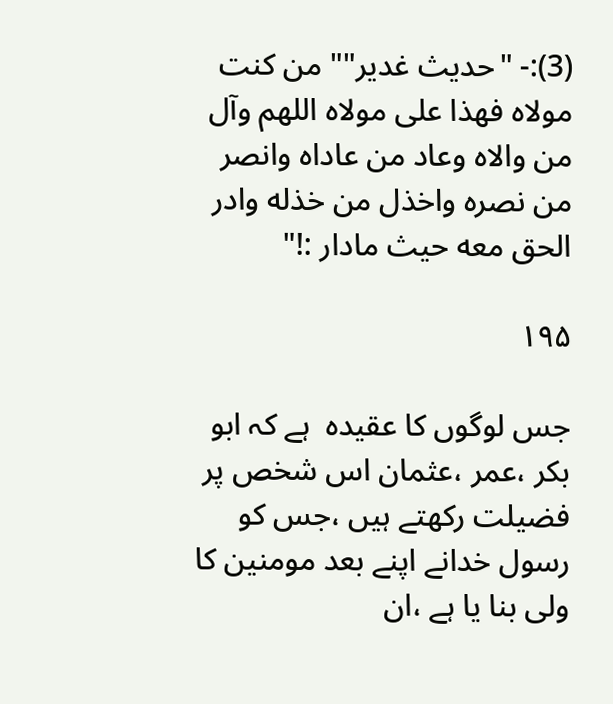(3):- "حدیث غدیر"" من کنت مولاه فهذا علی مولاه اللهم وآل من والاه وعاد من عاداه وانصر من نصره واخذل من خذله وادر الحق معه حیث مادار :!"

۱۹۵

جس لوگوں کا عقیدہ  ہے کہ ابو بکر ،عمر ،عثمان اس شخص پر فضیلت رکھتے ہیں ،جس کو رسول خدانے اپنے بعد مومنین کا ولی بنا یا ہے ،ان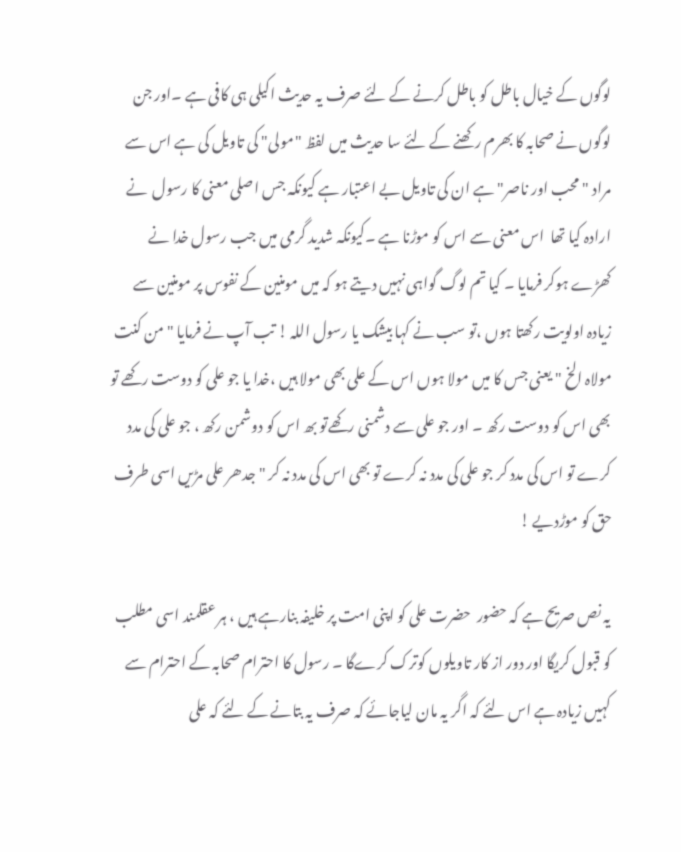لوگوں کے خیال باطل کو باطل کرنے کے لئے صرف یہ حدیث اکیلی ہی کافی ہے ۔اور جن لوگوں نے صحابہ کا بھرم رکھنے کے لئے سا حدیث میں لفظ "مولی" کی تاویل کی ہے اس سے مراد "محب اور ناصر" ہے ان کی تاویل بے اعتبار ہے کیونکہ جس اصلی معنی کا رسول  نے ارادہ کیا تھا  اس معنی سے اس کو موڑنا ہے ۔کیونکہ شدید گرمی میں جب رسول خدا نے کھڑے ہوکر فرمایا ۔ کیا تم لوگ گواہی نہیں دیتے ہو کہ میں مومنین کے نفوس پر مومنین سے زیادہ اولویت رکھتا ہوں ،تو سب نے کہا بیشک یا رسول اللہ ! تب آپ نے فرمایا " من کنت مولاہ الخ " یعنی جس کا میں مولا ہوں اس کے علی بھی مولا ہیں ،خدا یا جو علی کو دوست رکھے تو بھی اس کو دوست رکھ ۔ اور جو علی سے دشمنی رکھےتو بھ اس کو دوشمن رکھ ، جو علی کی مدد کرے تو اس کی مدد کر جو علی کی مدد نہ کرے تو بھی اس کی مدد نہ کر "جدھر علی مڑیں اسی طرف حق کو موڑدیے !

یہ نص صریح ہے کہ حضور  حضرت علی کو اپنی امت پر خلیفہ بنارہے ہیں ، ہر عقلمند اسی مطلب کو قبول کریگا اور دور از کار تاویلوں کوترک کرےگا ۔ رسول کا احترام صحابہ کے احترام سے کہیں زیادہ ہے اس لئے کہ اگر یہ مان لیاجائے کہ صرف یہ بتانے کے لئے کہ علی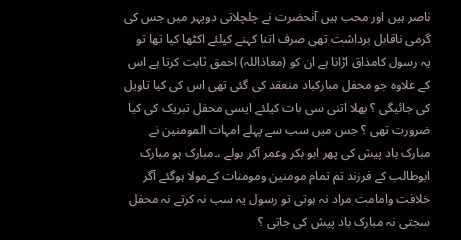ناصر ہیں اور محب ہیں آنحضرت نے چلچلاتی دوپہر میں جس کی گرمی ناقابل برداشت تھی صرف اتنا کہنے کیلئے اکٹھا کیا تھا تو یہ رسول کامذاق اڑانا ہے ان کو (معاذاللہ) احمق ثابت کرتا ہے اس کے علاوہ جو محفل مبارکباد منعقد کی گئی تھی اس کی کیا تاویل کی جائیگی ؟ بھلا اتنی سی بات کیلئے ایسی محفل تبریک کی کیا ضرورت تھی ؟ جس میں سب سے پہلے امہات المومنین نے مبارک باد پیش کی پھر ابو بکر وعمر آکر بولے ،۔مبارک ہو مبارک ابوطالب کے فرزند تم تمام مومنین ومومنات کےمولا ہوگئے آگر خلافت وامامت مراد نہ ہوتی تو رسول یہ سب نہ کرتے نہ محفل سجتی نہ مبارک باد پیش کی جاتی ؟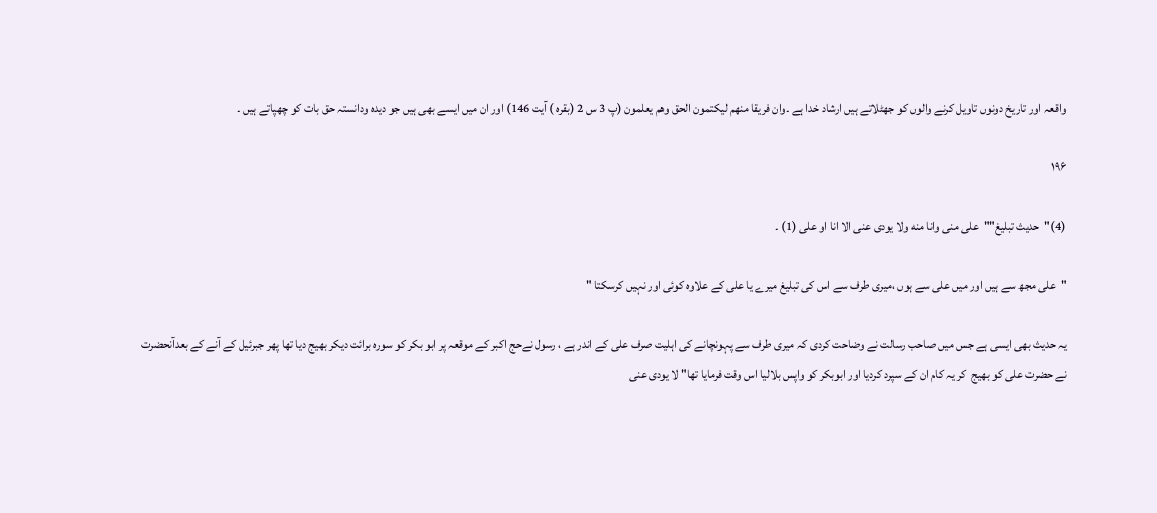واقعہ اور تاریخ دونوں تاویل کرنے والوں کو جھٹلاتے ہیں ارشاد خدا ہے ۔وان فریقا منهم لیکتمون الحق وهم یعلمون (پ 3 س 2 (بقره ) آیت 146) اور ان میں ایسے بھی ہیں جو دیدہ ودانستہ حق بات کو چھپاتے ہیں ۔

۱۹۶

(4)"حدیث تبلیغ""علی منی وانا منه ولا یودی عنی الا انا او علی (1) ۔

"علی مجھ سے ہیں اور میں علی سے ہوں ،میری طرف سے اس کی تبلیغ میرے یا علی کے علاوہ کوئی اور نہیں کرسکتا "

یہ حدیث بھی ایسی ہے جس میں صاحب رسالت نے وضاحت کردی کہ میری طرف سے پہونچانے کی اہلیت صرف علی کے اندر ہے ، رسول نےحج اکبر کے موقعہ پر ابو بکر کو سورہ برائت دیکر بھیج دیا تھا پھر جبرئیل کے آنے کے بعدآنحضرت نے حضرت علی کو بھیج  کر یہ کام ان کے سپرد کردیا اور ابوبکر کو واپس بلالیا اس وقت فرمایا تھا" لا یودی عنی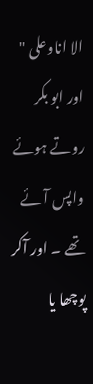الا اناوعلی " اور ابو بکر روتے ہوئے واپس آئے تھے ۔ اور آکر پوچھا یا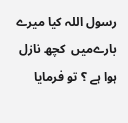رسول اللہ کیا میرے بارےمیں  کچھ نازل ہوا ہے ؟ تو فرمایا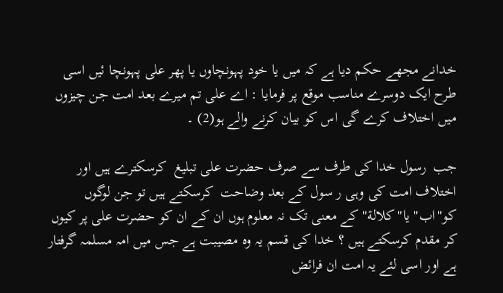خدانے مجھے حکم دیا ہے کہ میں یا خود پہونچاوں یا پھر علی پہونچا ئیں اسی طرح ایک دوسرے مناسب موقع پر فرمایا : اے علی تم میرے بعد امت جن چیزوں میں اختلاف کرے گی اس کو بیان کرنے والے ہو(2) ۔

جب  رسول خدا کی طرف سے صرف حضرت علی تبلیغ  کرسکترے ہیں اور اختلاف امت کی وہی ر سول کے بعد وضاحت  کرسکتے ہیں تو جن لوگوں کو"اب" یا"کلالة" کے معنی تک نہ معلوم ہوں ان کے ان کو حضرت علی پر کیوں کر مقدم کرسکتے ہیں ؟ خدا کی قسم یہ وہ مصیبت ہے جس میں امہ مسلمہ گرفتار ہے اور اسی لئے یہ امت ان فرائض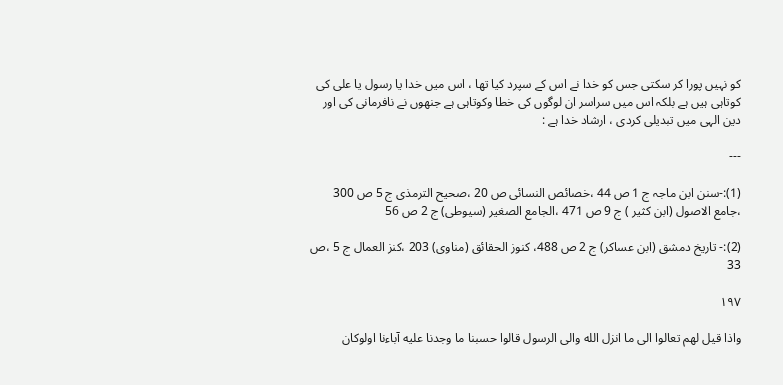کو نہیں پورا کر سکتی جس کو خدا نے اس کے سپرد کیا تھا ، اس میں خدا یا رسول یا علی کی کوتاہی ہیں ہے بلکہ اس میں سراسر ان لوگوں کی خطا وکوتاہی ہے جنھوں نے نافرمانی کی اور دین الہی میں تبدیلی کردی ، ارشاد خدا ہے :

---

(1):-سنن ابن ماجہ ج 1 ص 44 ،خصائص النسائی ص 20 ،صحیح الترمذی ج 5 ص 300 ،جامع الاصول (ابن کثیر ) ج 9 ص 471 ،الجامع الصغیر (سیوطی) ج 2 ص 56

(2):- تاریخ دمشق (ابن عساکر) ج 2 ص 488، کنوز الحقائق (مناوی) 203 ،کنز العمال ج 5 ،ص 33

۱۹۷

واذا قیل لهم تعالوا الی ما انزل الله والی الرسول قالوا حسبنا ما وجدنا علیه آباءنا اولوکان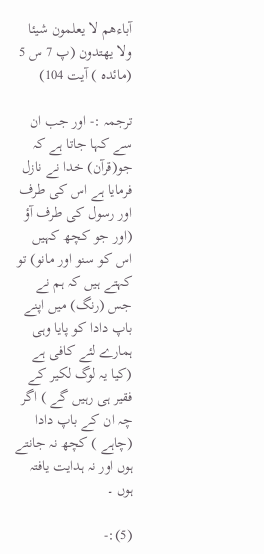آباءهم لا یعلمون شیئا ولا یهتدون (پ 7 س 5 (مائده ) آیت 104)

ترجمہ :- اور جب ان سے کہا جاتا ہے کہ جو(قرآن) خدا نے نازل فرمایا ہے اس کی طرف اور رسول کی طرف آؤ (اور جو کچھ کہیں اس کو سنو اور مانو) تو کہتے ہیں کہ ہم نے جس (رنگ) میں اپنے باپ دادا کو پایا وہی ہمارے لئے کافی ہے (کیا یہ لوگ لکیر کے فقیر ہی رہیں گے ) اگر چہ ان کے باپ دادا (چاہے ) کچھ نہ جانتے ہوں اور نہ ہدایت یافتہ ہوں ۔

(5):-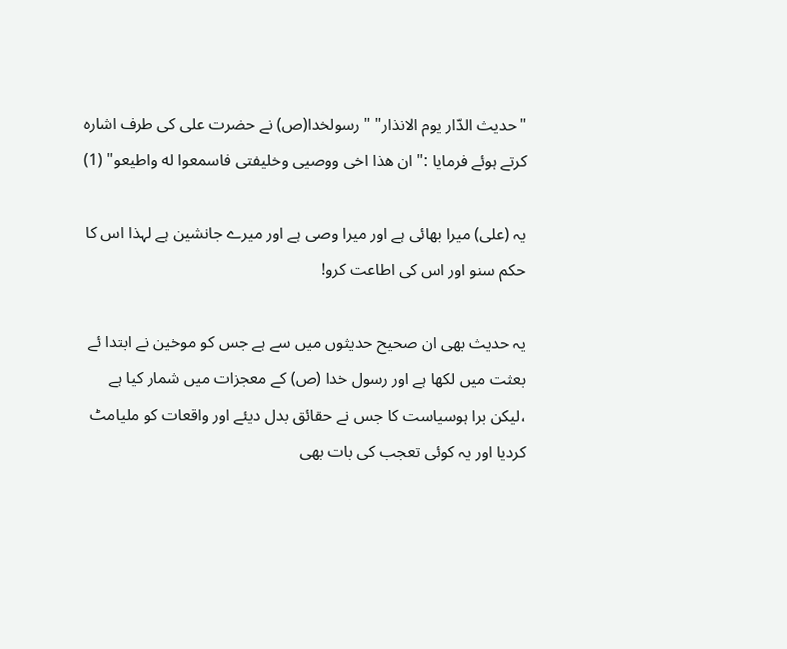"حدیث الدّار یوم الانذار" " رسولخدا(ص) نے حضرت علی کی طرف اشارہ کرتے ہوئے فرمایا :" ان هذا اخی ووصیی وخلیفتی فاسمعوا له واطیعو" (1)

یہ (علی) میرا بھائی ہے اور میرا وصی ہے اور میرے جانشین ہے لہذا اس کا حکم سنو اور اس کی اطاعت کرو!

یہ حدیث بھی ان صحیح حدیثوں میں سے ہے جس کو موخین نے ابتدا ئے بعثت میں لکھا ہے اور رسول خدا (ص) کے معجزات میں شمار کیا ہے ،لیکن برا ہوسیاست کا جس نے حقائق بدل دیئے اور واقعات کو ملیامٹ کردیا اور یہ کوئی تعجب کی بات بھی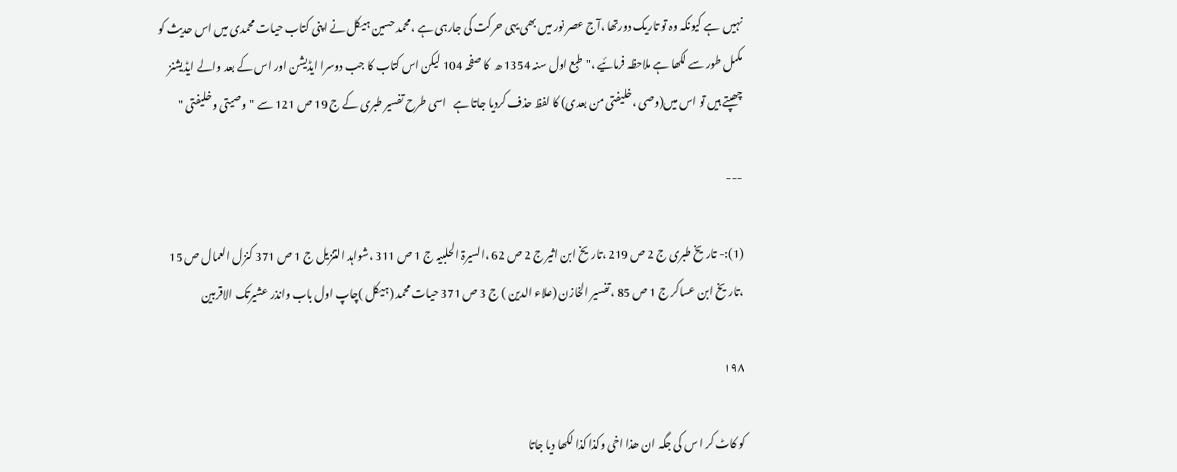نہیں  ہے کیونکہ وہ تو تاریک دورتھا ،آج عصر نور میں بھی یہی حرکت کی جارہی ہے ،محمد حسین ہیکل نے اپنی کتاب حیات محمدی میں اس حدیث کو مکمل طور سے لکھا ہے ملاحظہ فرمائیے ،"طبع اول سنہ 1354 ھ  کا صفحہ 104 لیکن اس کتاب کا جب دوسرا ایڈیشن اور اس کے بعد والے ایڈیشنز چھپتے ہیں تو اس میں(وصی ،خلیفتی من بعدی) کا لفظ حذف کردیا جاتا ہے   اسی طرح تفسیر طبری کے ج 19 ص 121 سے "وصیتی وخلیفتی "

---

(1):- تاریخ طبری ج 2 ص 219 ،تاریخ ابن اثیر ج 2 ص 62 ،السیرۃ الحلبیہ ج 1 ص 311 ،شواہد التنزیل ج 1 ص 371 کنزل العمال ص 15 ،تاریخ ابن عساکر ج 1 ص 85 ،تفسیر الخازن (علاء الدین ) ج 3 ص 371 حیات محمد (ہیکل )چاپ اول باب وانذر عشیرتک الاقربین

۱۹۸

کو کاٹ کر ا س کی جگہ ان ھذا اخی وکذا کذا لکھا دیا جاتا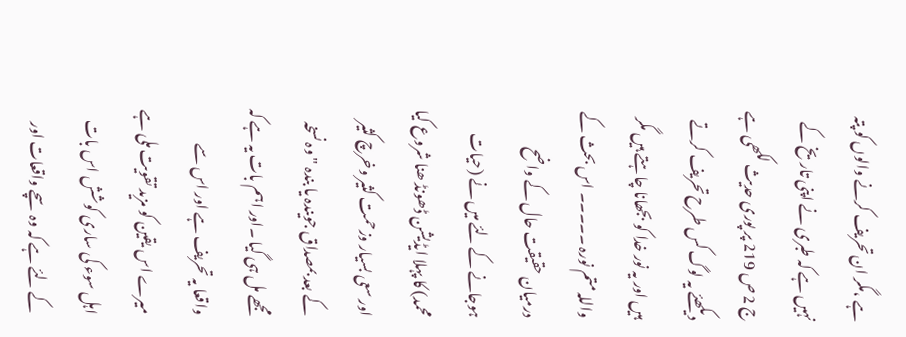ہے ،مگر ان تحریف کرنے والوں کو پتہ نہیں ہے کہ طبری نے اپنی تاریخ کے ج 2 ص 219 پر پوری حدیث لکھی ہے دیکھئے یہ لوگ کس طرح تحریف کرتے ہیں اور یہ نور خدا کو بجھانا چاہتے ہیں مگر واللہ متم نورہ ۔۔۔۔۔ اس بحث کے درمیان حقیقت حال کے واضح ہوجانے کے لئے میں نے (حیات محمد) کا پہلا ایڈیشن ڈھونڈ ھنا شروع کیا اور سعی بسیار وزحمت کثیر وخرچ کثیر کے بعد بمصداق جویندہ یا بندہ " وہ نسخہ مجھے مل ہی گیا ۔اور اہم بات یہ ہے کہ واقعا یہ تحریف ہے اور اس سے میرے اس یقین کو مزید تقویت ملی ہے  اہل سوء کی ساری کوشش اس بات کے لئے ہے کہ وہ سچے واقعات اور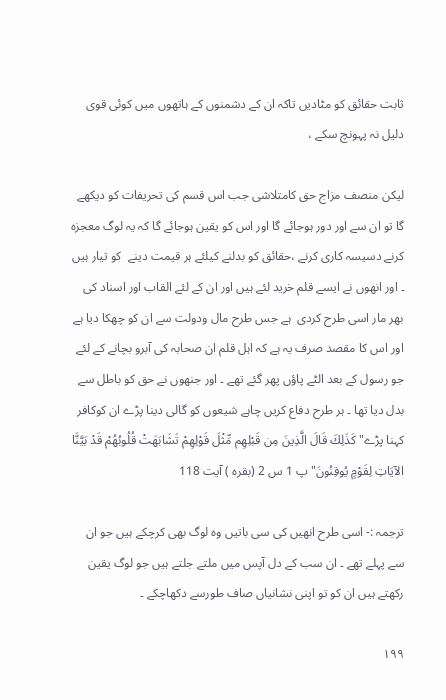ثابت حقائق کو مٹادیں تاکہ ان کے دشمنوں کے ہاتھوں میں کوئی قوی دلیل نہ پہونچ سکے ،

لیکن منصف مزاج حق کامتلاشی جب اس قسم کی تحریفات کو دیکھے گا تو ان سے اور دور ہوجائے گا اور اس کو یقین ہوجائے گا کہ یہ لوگ معجزہ  کرنے دسیسہ کاری کرنے ،حقائق کو بدلنے کیلئے ہر قیمت دینے  کو تیار ہیں ۔ اور انھوں نے ایسے قلم خرید لئے ہیں اور ان کے لئے القاب اور اسناد کی بھر مار اسی طرح کردی  ہے جس طرح مال ودولت سے ان کو چھکا دیا ہے اور اس کا مقصد صرف یہ ہے کہ اہل قلم ان صحابہ کی آبرو بچانے کے لئے جو رسول کے بعد الٹے پاؤں پھر گئے تھے ۔ اور جنھوں نے حق کو باطل سے بدل دیا تھا ۔ ہر طرح دفاع کریں چاہے شیعوں کو گالی دینا پڑے ان کوکافر کہنا پڑے" كَذَلِكَ قَالَ الَّذِينَ مِن قَبْلِهِم مِّثْلَ قَوْلِهِمْ تَشَابَهَتْ قُلُوبُهُمْ قَدْ بَيَّنَّا الآيَاتِ لِقَوْمٍ يُوقِنُونَ" پ 1 س 2 (بقره ) آیت 118

ترجمہ :- اسی طرح انھیں کی سی باتیں وہ لوگ بھی کرچکے ہیں جو ان سے پہلے تھے ۔ ان سب کے دل آپس میں ملتے جلتے ہیں جو لوگ یقین رکھتے ہیں ان کو تو اپنی نشانیاں صاف طورسے دکھاچکے ۔

۱۹۹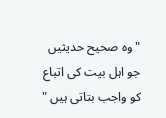"وہ صحیح حدیثیں جو اہل بیت کی اتباع کو واجب بتاتی ہیں "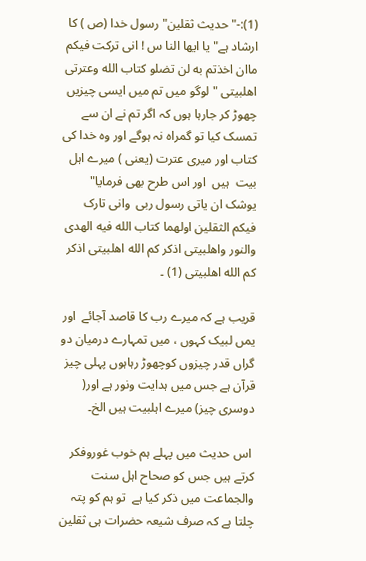(1):-" حدیث ثقلین" رسول خدا (ص ) کا ارشاد ہے" یا ایها النا س ! انی ترکت فیکم ماان اخذتم به لن تضلو کتاب الله وعترتی اهلبیتی " لوگو میں تم میں ایسی چیزیں چھوڑ کر جارہا ہوں کہ اگر تم نے ان سے تمسک کیا تو گمراہ نہ ہوگے اور وہ خدا کی کتاب اور میری عترت (یعنی ) میرے اہل بیت  ہیں  اور اس طرح بھی فرمایا" یوشک ان یاتی رسول ربی  وانی تارک فیکم الثقلین اولهما کتاب الله فیه الهدی والنور واهلبیتی اذکر کم الله اهلبیتی اذکر کم الله اهلبیتی (1) ۔

قریب ہے کہ میرے رب کا قاصد آجائے  اور یمں لبیک کہوں ، میں تمہارے درمیان دو گراں قدر چیزوں کوچھوڑ رہاہوں پہلی چیز قرآن ہے جس میں ہدایت ونور ہے اور( دوسری چیز) میرے اہلبیت ہیں الخ۔

 اس حدیث میں پہلے ہم خوب غوروفکر کرتے ہیں جس کو صحاح اہل سنت والجماعت میں ذکر کیا ہے  تو ہم کو پتہ چلتا ہے کہ صرف شیعہ حضرات ہی ثقلین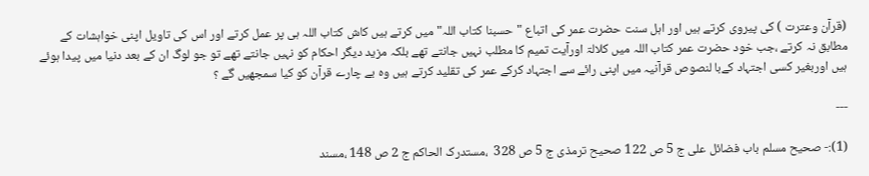(قرآن وعترت ) کی پیروی کرتے ہیں اور اہل سنت حضرت عمر کی اتباع "حسبنا کتاب اللہ" میں کرتے ہیں کاش کتاب اللہ ہی پر عمل کرتے اور اس کی تاویل اپنی خواہشات کے مطابق نہ کرتے ،جب خود حضرت عمر کتاب اللہ میں کلالۃ اورآیت تمیم کا مطلب نہیں جانتے تھے بلکہ مزید دیگر احکام کو نہیں جانتے تھے تو جو لوگ ان کے بعد دنیا میں پیدا ہوئے  ہیں اوربغیر کسی اجتہاد کےبا لنصوص قرآنیہ میں اپنی رائے سے اجتہاد کرکے عمر کی تقلید کرتے ہیں وہ بے چارے قرآن کو کیا سمجھیں گے ؟

---

(1):- صحیح مسلم باب فضائل علی ج 5 ص 122 صحیح ترمذی ج 5 ص 328  ،مستدرک الحاکم ج 2 ص 148 ،مسند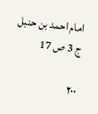امام احمد بن حنبل ج 3 ص 17

۲۰۰